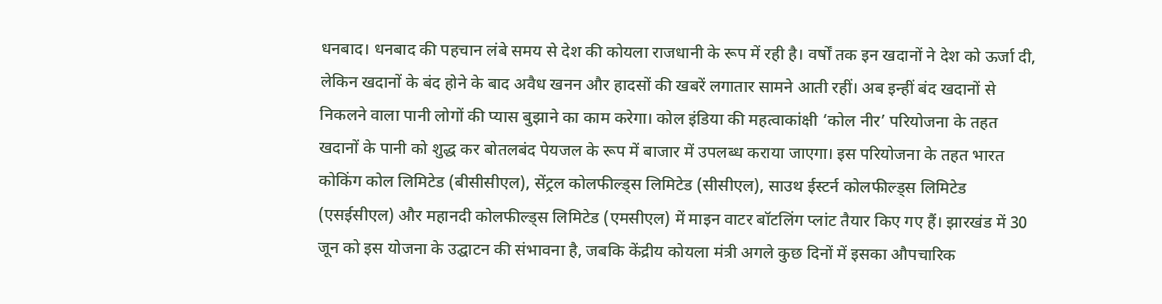धनबाद। धनबाद की पहचान लंबे समय से देश की कोयला राजधानी के रूप में रही है। वर्षों तक इन खदानों ने देश को ऊर्जा दी, लेकिन खदानों के बंद होने के बाद अवैध खनन और हादसों की खबरें लगातार सामने आती रहीं। अब इन्हीं बंद खदानों से निकलने वाला पानी लोगों की प्यास बुझाने का काम करेगा। कोल इंडिया की महत्वाकांक्षी ‘कोल नीर’ परियोजना के तहत खदानों के पानी को शुद्ध कर बोतलबंद पेयजल के रूप में बाजार में उपलब्ध कराया जाएगा। इस परियोजना के तहत भारत कोकिंग कोल लिमिटेड (बीसीसीएल), सेंट्रल कोलफील्ड्स लिमिटेड (सीसीएल), साउथ ईस्टर्न कोलफील्ड्स लिमिटेड (एसईसीएल) और महानदी कोलफील्ड्स लिमिटेड (एमसीएल) में माइन वाटर बॉटलिंग प्लांट तैयार किए गए हैं। झारखंड में 30 जून को इस योजना के उद्घाटन की संभावना है, जबकि केंद्रीय कोयला मंत्री अगले कुछ दिनों में इसका औपचारिक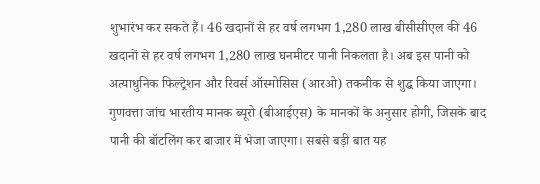शुभारंभ कर सकते हैं। 46 खदानों से हर वर्ष लगभग 1,280 लाख बीसीसीएल की 46 खदानों से हर वर्ष लगभग 1,280 लाख घनमीटर पानी निकलता है। अब इस पानी को अत्याधुनिक फिल्ट्रेशन और रिवर्स ऑस्मोसिस (आरओ) तकनीक से शुद्ध किया जाएगा। गुणवत्ता जांच भारतीय मानक ब्यूरो (बीआईएस) के मानकों के अनुसार होगी, जिसके बाद पानी की बॉटलिंग कर बाजार में भेजा जाएगा। सबसे बड़ी बात यह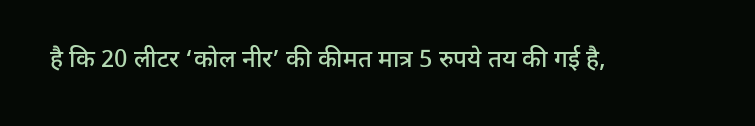है कि 20 लीटर ‘कोल नीर’ की कीमत मात्र 5 रुपये तय की गई है,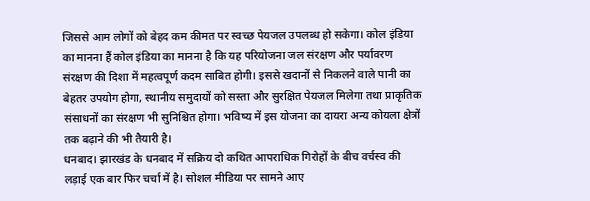जिससे आम लोगों को बेहद कम कीमत पर स्वच्छ पेयजल उपलब्ध हो सकेगा। कोल इंडिया का मानना हैं कोल इंडिया का मानना है कि यह परियोजना जल संरक्षण और पर्यावरण संरक्षण की दिशा में महत्वपूर्ण कदम साबित होगी। इससे खदानों से निकलने वाले पानी का बेहतर उपयोग होगा, स्थानीय समुदायों को सस्ता और सुरक्षित पेयजल मिलेगा तथा प्राकृतिक संसाधनों का संरक्षण भी सुनिश्चित होगा। भविष्य में इस योजना का दायरा अन्य कोयला क्षेत्रों तक बढ़ाने की भी तैयारी है।
धनबाद। झारखंड के धनबाद में सक्रिय दो कथित आपराधिक गिरोहों के बीच वर्चस्व की लड़ाई एक बार फिर चर्चा में है। सोशल मीडिया पर सामने आए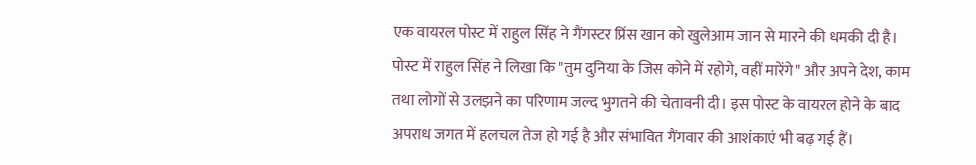एक वायरल पोस्ट में राहुल सिंह ने गैंगस्टर प्रिंस खान को खुलेआम जान से मारने की धमकी दी है। पोस्ट में राहुल सिंह ने लिखा कि "तुम दुनिया के जिस कोने में रहोगे, वहीं मारेंगे" और अपने देश, काम तथा लोगों से उलझने का परिणाम जल्द भुगतने की चेतावनी दी। इस पोस्ट के वायरल होने के बाद अपराध जगत में हलचल तेज हो गई है और संभावित गैंगवार की आशंकाएं भी बढ़ गई हैं।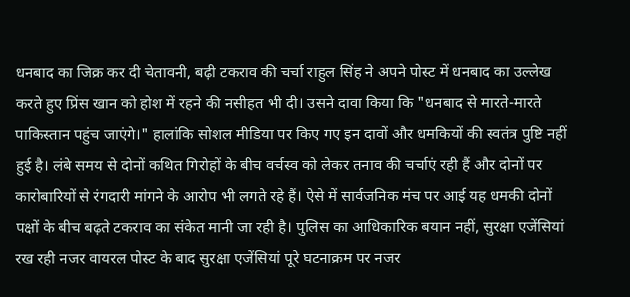धनबाद का जिक्र कर दी चेतावनी, बढ़ी टकराव की चर्चा राहुल सिंह ने अपने पोस्ट में धनबाद का उल्लेख करते हुए प्रिंस खान को होश में रहने की नसीहत भी दी। उसने दावा किया कि "धनबाद से मारते-मारते पाकिस्तान पहुंच जाएंगे।" हालांकि सोशल मीडिया पर किए गए इन दावों और धमकियों की स्वतंत्र पुष्टि नहीं हुई है। लंबे समय से दोनों कथित गिरोहों के बीच वर्चस्व को लेकर तनाव की चर्चाएं रही हैं और दोनों पर कारोबारियों से रंगदारी मांगने के आरोप भी लगते रहे हैं। ऐसे में सार्वजनिक मंच पर आई यह धमकी दोनों पक्षों के बीच बढ़ते टकराव का संकेत मानी जा रही है। पुलिस का आधिकारिक बयान नहीं, सुरक्षा एजेंसियां रख रही नजर वायरल पोस्ट के बाद सुरक्षा एजेंसियां पूरे घटनाक्रम पर नजर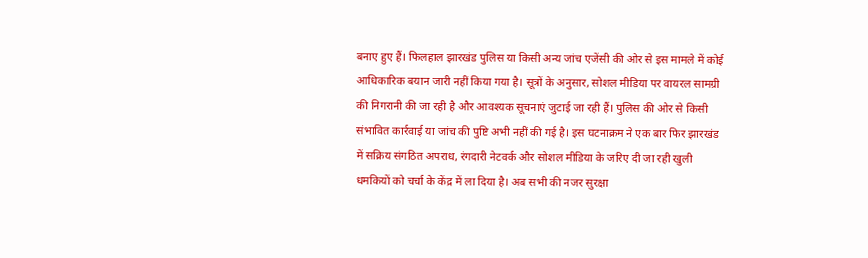बनाए हुए हैं। फिलहाल झारखंड पुलिस या किसी अन्य जांच एजेंसी की ओर से इस मामले में कोई आधिकारिक बयान जारी नहीं किया गया है। सूत्रों के अनुसार, सोशल मीडिया पर वायरल सामग्री की निगरानी की जा रही है और आवश्यक सूचनाएं जुटाई जा रही हैं। पुलिस की ओर से किसी संभावित कार्रवाई या जांच की पुष्टि अभी नहीं की गई है। इस घटनाक्रम ने एक बार फिर झारखंड में सक्रिय संगठित अपराध, रंगदारी नेटवर्क और सोशल मीडिया के जरिए दी जा रही खुली धमकियों को चर्चा के केंद्र में ला दिया है। अब सभी की नजर सुरक्षा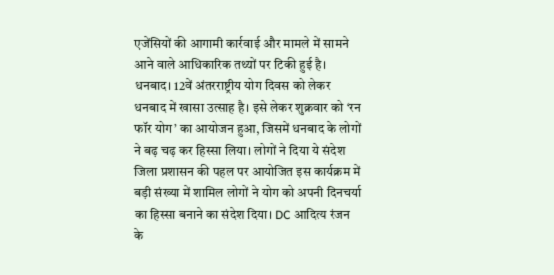एजेंसियों की आगामी कार्रवाई और मामले में सामने आने वाले आधिकारिक तथ्यों पर टिकी हुई है।
धनबाद। 12वें अंतरराष्ट्रीय योग दिवस को लेकर धनबाद में खासा उत्साह है। इसे लेकर शुक्रवार को ‘रन फॉर योग’ का आयोजन हुआ, जिसमें धनबाद के लोगों ने बढ़ चढ़ कर हिस्सा लिया। लोगों ने दिया ये संदेश जिला प्रशासन की पहल पर आयोजित इस कार्यक्रम में बड़ी संख्या में शामिल लोगों ने योग को अपनी दिनचर्या का हिस्सा बनाने का संदेश दिया। DC आदित्य रंजन के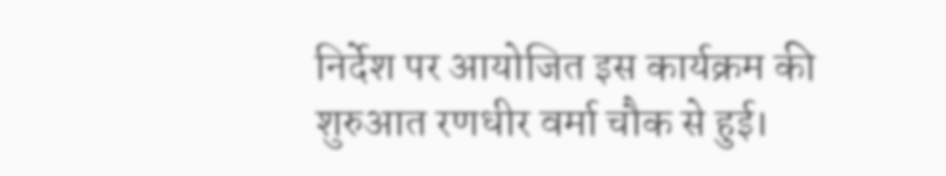निर्देश पर आयोजित इस कार्यक्रम की शुरुआत रणधीर वर्मा चौक से हुई।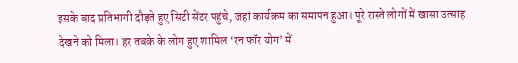इसके बाद प्रतिभागी दौड़ते हुए सिटी सेंटर पहुंचे, जहां कार्यक्रम का समापन हुआ। पूरे रास्ते लोगों में खासा उत्साह देखने को मिला। हर तबके के लोग हुए शामिल ‘रन फॉर योग’ में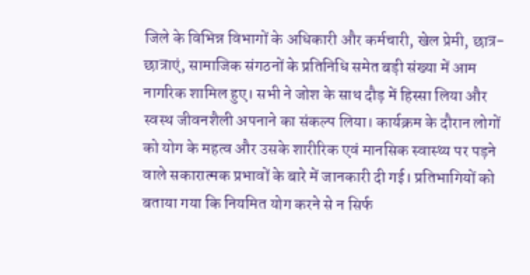जिले के विभिन्न विभागों के अधिकारी और कर्मचारी, खेल प्रेमी, छात्र-छात्राएं, सामाजिक संगठनों के प्रतिनिधि समेत बड़ी संख्या में आम नागरिक शामिल हुए। सभी ने जोश के साथ दौड़ में हिस्सा लिया और स्वस्थ जीवनशैली अपनाने का संकल्प लिया। कार्यक्रम के दौरान लोगों को योग के महत्व और उसके शारीरिक एवं मानसिक स्वास्थ्य पर पड़ने वाले सकारात्मक प्रभावों के बारे में जानकारी दी गई। प्रतिभागियों को बताया गया कि नियमित योग करने से न सिर्फ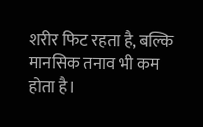शरीर फिट रहता है, बल्कि मानसिक तनाव भी कम होता है।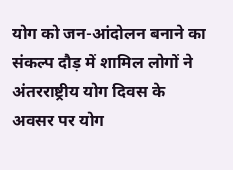योग को जन-आंदोलन बनाने का संकल्प दौड़ में शामिल लोगों ने अंतरराष्ट्रीय योग दिवस के अवसर पर योग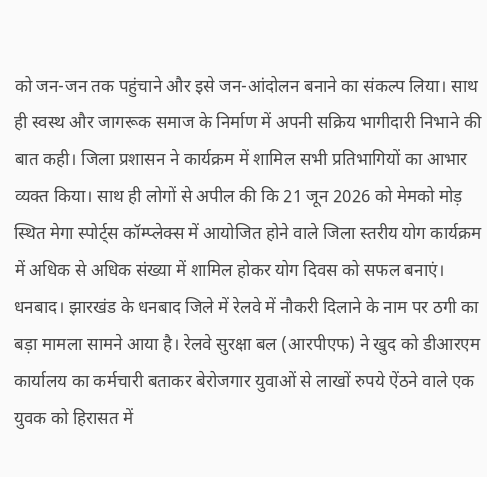को जन-जन तक पहुंचाने और इसे जन-आंदोलन बनाने का संकल्प लिया। साथ ही स्वस्थ और जागरूक समाज के निर्माण में अपनी सक्रिय भागीदारी निभाने की बात कही। जिला प्रशासन ने कार्यक्रम में शामिल सभी प्रतिभागियों का आभार व्यक्त किया। साथ ही लोगों से अपील की कि 21 जून 2026 को मेमको मोड़ स्थित मेगा स्पोर्ट्स कॉम्प्लेक्स में आयोजित होने वाले जिला स्तरीय योग कार्यक्रम में अधिक से अधिक संख्या में शामिल होकर योग दिवस को सफल बनाएं।
धनबाद। झारखंड के धनबाद जिले में रेलवे में नौकरी दिलाने के नाम पर ठगी का बड़ा मामला सामने आया है। रेलवे सुरक्षा बल (आरपीएफ) ने खुद को डीआरएम कार्यालय का कर्मचारी बताकर बेरोजगार युवाओं से लाखों रुपये ऐंठने वाले एक युवक को हिरासत में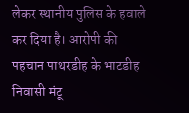लेकर स्थानीय पुलिस के हवाले कर दिया है। आरोपी की पहचान पाथरडीह के भाटडीह निवासी मंटू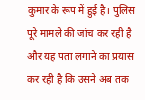कुमार के रूप में हुई है। पुलिस पूरे मामले की जांच कर रही है और यह पता लगाने का प्रयास कर रही है कि उसने अब तक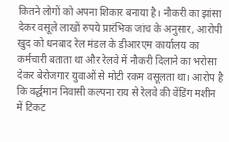कितने लोगों को अपना शिकार बनाया है। नौकरी का झांसा देकर वसूले लाखों रुपये प्रारंभिक जांच के अनुसार, आरोपी खुद को धनबाद रेल मंडल के डीआरएम कार्यालय का कर्मचारी बताता था और रेलवे में नौकरी दिलाने का भरोसा देकर बेरोजगार युवाओं से मोटी रकम वसूलता था। आरोप है कि वर्द्धमान निवासी कल्पना राय से रेलवे की वेंडिंग मशीन में टिकट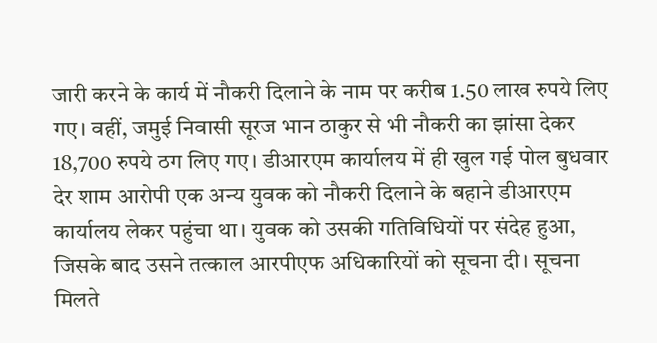जारी करने के कार्य में नौकरी दिलाने के नाम पर करीब 1.50 लाख रुपये लिए गए। वहीं, जमुई निवासी सूरज भान ठाकुर से भी नौकरी का झांसा देकर 18,700 रुपये ठग लिए गए। डीआरएम कार्यालय में ही खुल गई पोल बुधवार देर शाम आरोपी एक अन्य युवक को नौकरी दिलाने के बहाने डीआरएम कार्यालय लेकर पहुंचा था। युवक को उसकी गतिविधियों पर संदेह हुआ, जिसके बाद उसने तत्काल आरपीएफ अधिकारियों को सूचना दी। सूचना मिलते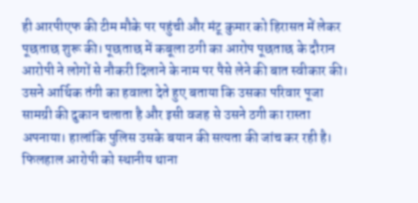ही आरपीएफ की टीम मौके पर पहुंची और मंटू कुमार को हिरासत में लेकर पूछताछ शुरू की। पूछताछ में कबूला ठगी का आरोप पूछताछ के दौरान आरोपी ने लोगों से नौकरी दिलाने के नाम पर पैसे लेने की बात स्वीकार की। उसने आर्थिक तंगी का हवाला देते हुए बताया कि उसका परिवार पूजा सामग्री की दुकान चलाता है और इसी वजह से उसने ठगी का रास्ता अपनाया। हालांकि पुलिस उसके बयान की सत्यता की जांच कर रही है। फिलहाल आरोपी को स्थानीय थाना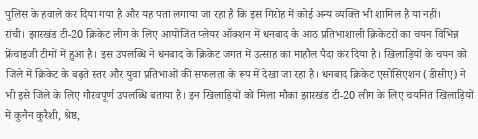पुलिस के हवाले कर दिया गया है और यह पता लगाया जा रहा है कि इस गिरोह में कोई अन्य व्यक्ति भी शामिल है या नहीं।
रांची। झारखंड टी-20 क्रिकेट लीग के लिए आयोजित प्लेयर ऑक्शन में धनबाद के आठ प्रतिभाशाली क्रिकेटरों का चयन विभिन्न फ्रेंचाइजी टीमों में हुआ है। इस उपलब्धि ने धनबाद के क्रिकेट जगत में उत्साह का माहौल पैदा कर दिया है। खिलाड़ियों के चयन को जिले में क्रिकेट के बढ़ते स्तर और युवा प्रतिभाओं की सफलता के रूप में देखा जा रहा है। धनबाद क्रिकेट एसोसिएशन (डीसीए) ने भी इसे जिले के लिए गौरवपूर्ण उपलब्धि बताया है। इन खिलाड़ियों को मिला मौका झारखंड टी-20 लीग के लिए चयनित खिलाड़ियों में कुनैन कुरैशी, श्रेष्ठ,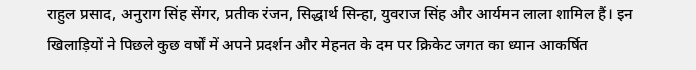राहुल प्रसाद, अनुराग सिंह सेंगर, प्रतीक रंजन, सिद्धार्थ सिन्हा, युवराज सिंह और आर्यमन लाला शामिल हैं। इन खिलाड़ियों ने पिछले कुछ वर्षों में अपने प्रदर्शन और मेहनत के दम पर क्रिकेट जगत का ध्यान आकर्षित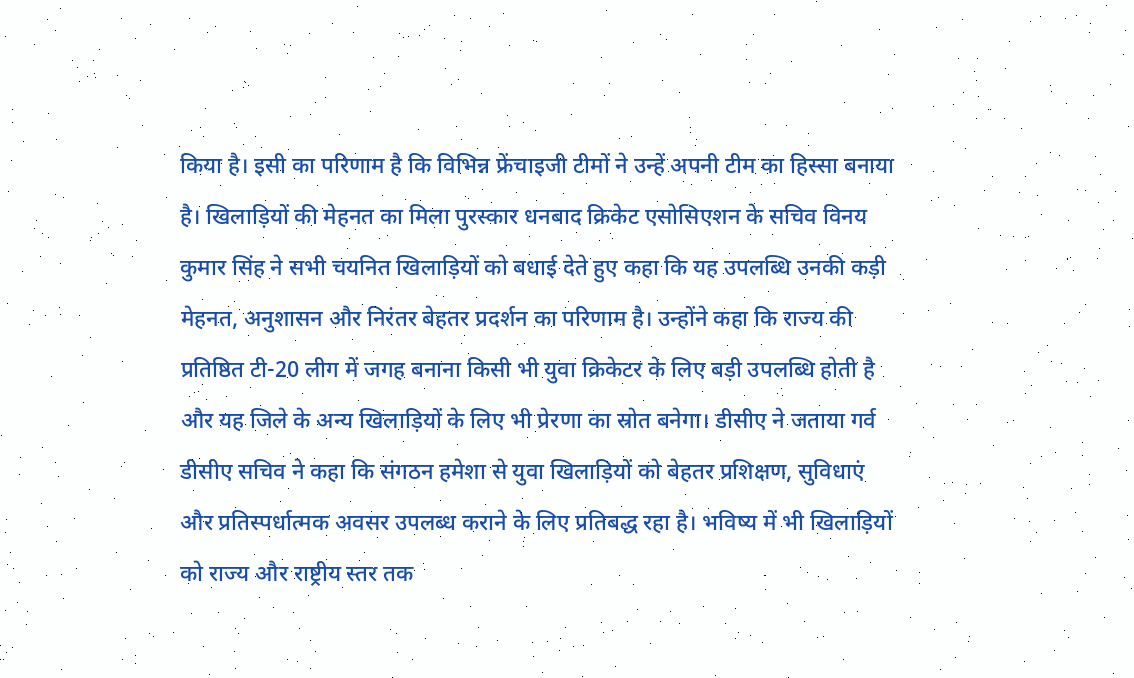किया है। इसी का परिणाम है कि विभिन्न फ्रेंचाइजी टीमों ने उन्हें अपनी टीम का हिस्सा बनाया है। खिलाड़ियों की मेहनत का मिला पुरस्कार धनबाद क्रिकेट एसोसिएशन के सचिव विनय कुमार सिंह ने सभी चयनित खिलाड़ियों को बधाई देते हुए कहा कि यह उपलब्धि उनकी कड़ी मेहनत, अनुशासन और निरंतर बेहतर प्रदर्शन का परिणाम है। उन्होंने कहा कि राज्य की प्रतिष्ठित टी-20 लीग में जगह बनाना किसी भी युवा क्रिकेटर के लिए बड़ी उपलब्धि होती है और यह जिले के अन्य खिलाड़ियों के लिए भी प्रेरणा का स्रोत बनेगा। डीसीए ने जताया गर्व डीसीए सचिव ने कहा कि संगठन हमेशा से युवा खिलाड़ियों को बेहतर प्रशिक्षण, सुविधाएं और प्रतिस्पर्धात्मक अवसर उपलब्ध कराने के लिए प्रतिबद्ध रहा है। भविष्य में भी खिलाड़ियों को राज्य और राष्ट्रीय स्तर तक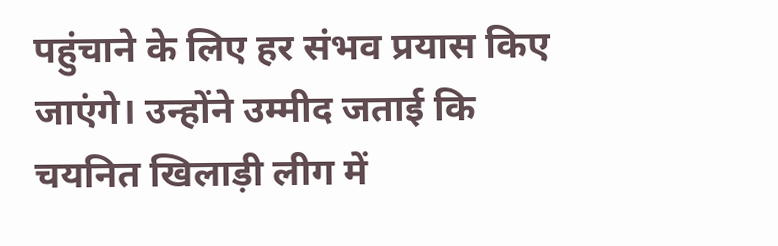पहुंचाने के लिए हर संभव प्रयास किए जाएंगे। उन्होंने उम्मीद जताई कि चयनित खिलाड़ी लीग में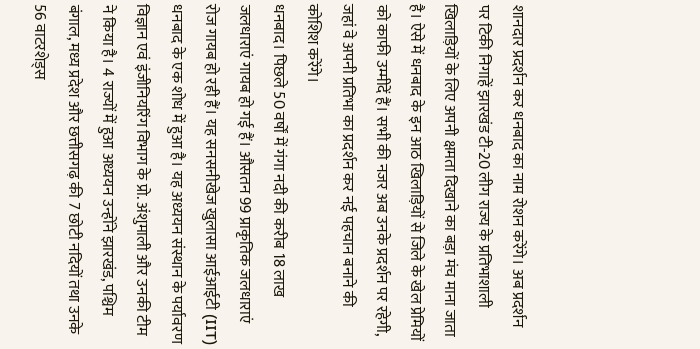शानदार प्रदर्शन कर धनबाद का नाम रोशन करेंगे। अब प्रदर्शन पर टिकी निगाहें झारखंड टी-20 लीग राज्य के प्रतिभाशाली खिलाड़ियों के लिए अपनी क्षमता दिखाने का बड़ा मंच माना जाता है। ऐसे में धनबाद के इन आठ खिलाड़ियों से जिले के खेल प्रेमियों को काफी उम्मीदें हैं। सभी की नजर अब उनके प्रदर्शन पर रहेगी, जहां वे अपनी प्रतिभा का प्रदर्शन कर नई पहचान बनाने की कोशिश करेंगे।
धनबाद। पिछले 50 वर्षों में गंगा नदी की करीब 18 लाख जलधाराएं गायब हो गई हैं। औसतन 99 प्राकृतिक जलधाराएं रोज गायब हो रही हैं। यह सनसनीखेज खुलासा आईआईटी (IIT) धनबाद के एक शोध में हुआ है। यह अध्ययन संस्थान के पर्यावरण विज्ञान एवं इंजीनियरिंग विभाग के प्रो. अंशुमाली और उनकी टीम ने किया है। 4 राज्यों में हुआ अध्ययन उन्होंने झारखंड, पश्चिम बंगाल, मध्य प्रदेश और छत्तीसगढ़ की 7 छोटी नदियों तथा उनके 56 वाटरशेड्स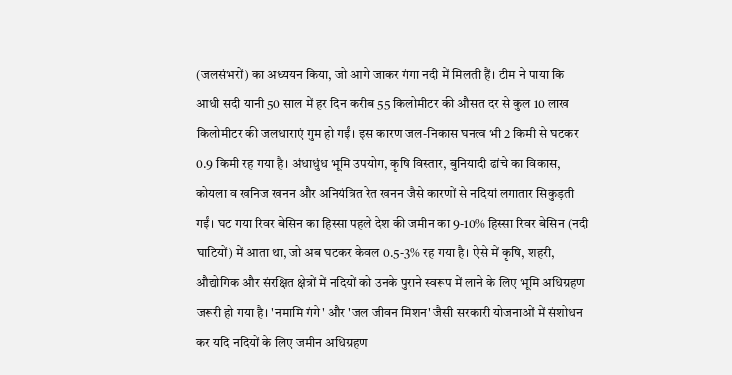(जलसंभरों) का अध्ययन किया, जो आगे जाकर गंगा नदी में मिलती हैं। टीम ने पाया कि आधी सदी यानी 50 साल में हर दिन करीब 55 किलोमीटर की औसत दर से कुल 10 लाख किलोमीटर की जलधाराएं गुम हो गईं। इस कारण जल-निकास घनत्व भी 2 किमी से घटकर 0.9 किमी रह गया है। अंधाधुंध भूमि उपयोग, कृषि विस्तार, बुनियादी ढांचे का विकास, कोयला व खनिज खनन और अनियंत्रित रेत खनन जैसे कारणों से नदियां लगातार सिकुड़ती गईं। घट गया रिवर बेसिन का हिस्सा पहले देश की जमीन का 9-10% हिस्सा रिवर बेसिन (नदी घाटियों) में आता था, जो अब घटकर केवल 0.5-3% रह गया है। ऐसे में कृषि, शहरी, औद्योगिक और संरक्षित क्षेत्रों में नदियों को उनके पुराने स्वरूप में लाने के लिए भूमि अधिग्रहण जरूरी हो गया है। 'नमामि गंगे' और 'जल जीवन मिशन' जैसी सरकारी योजनाओं में संशोधन कर यदि नदियों के लिए जमीन अधिग्रहण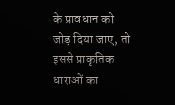के प्रावधान को जोड़ दिया जाए, तो इससे प्राकृतिक धाराओं का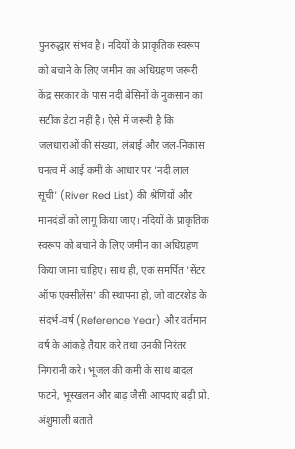पुनरुद्धार संभव है। नदियों के प्राकृतिक स्वरूप को बचाने के लिए जमीन का अधिग्रहण जरूरी केंद्र सरकार के पास नदी बेसिनों के नुकसान का सटीक डेटा नहीं है। ऐसे में जरूरी है कि जलधाराओं की संख्या, लंबाई और जल-निकास घनत्व में आई कमी के आधार पर 'नदी लाल सूची' (River Red List) की श्रेणियों और मानदंडों को लागू किया जाए। नदियों के प्राकृतिक स्वरूप को बचाने के लिए जमीन का अधिग्रहण किया जाना चाहिए। साथ ही, एक समर्पित 'सेंटर ऑफ एक्सीलेंस' की स्थापना हो, जो वाटरशेड के संदर्भ-वर्ष (Reference Year) और वर्तमान वर्ष के आंकड़े तैयार करे तथा उनकी निरंतर निगरानी करे। भूजल की कमी के साथ बादल फटने, भूस्खलन और बाढ़ जैसी आपदाएं बढ़ी प्रो. अंशुमाली बताते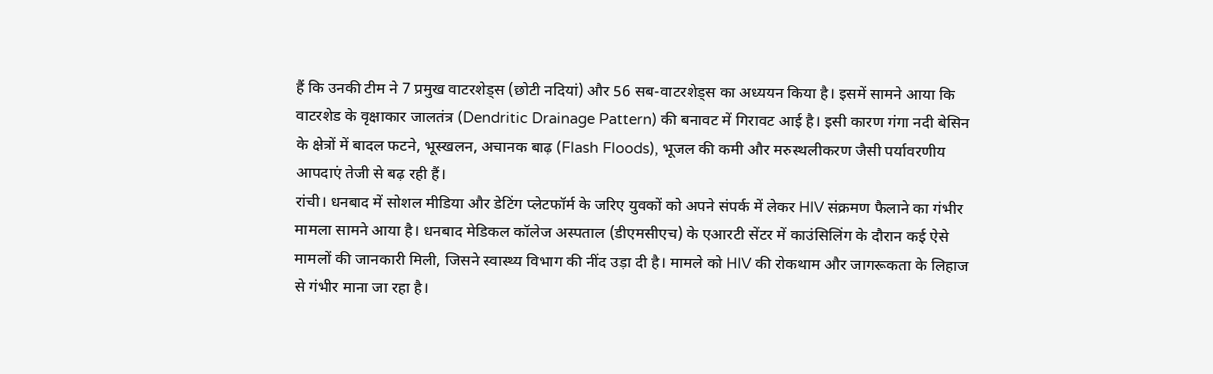हैं कि उनकी टीम ने 7 प्रमुख वाटरशेड्स (छोटी नदियां) और 56 सब-वाटरशेड्स का अध्ययन किया है। इसमें सामने आया कि वाटरशेड के वृक्षाकार जालतंत्र (Dendritic Drainage Pattern) की बनावट में गिरावट आई है। इसी कारण गंगा नदी बेसिन के क्षेत्रों में बादल फटने, भूस्खलन, अचानक बाढ़ (Flash Floods), भूजल की कमी और मरुस्थलीकरण जैसी पर्यावरणीय आपदाएं तेजी से बढ़ रही हैं।
रांची। धनबाद में सोशल मीडिया और डेटिंग प्लेटफॉर्म के जरिए युवकों को अपने संपर्क में लेकर HIV संक्रमण फैलाने का गंभीर मामला सामने आया है। धनबाद मेडिकल कॉलेज अस्पताल (डीएमसीएच) के एआरटी सेंटर में काउंसिलिंग के दौरान कई ऐसे मामलों की जानकारी मिली, जिसने स्वास्थ्य विभाग की नींद उड़ा दी है। मामले को HIV की रोकथाम और जागरूकता के लिहाज से गंभीर माना जा रहा है।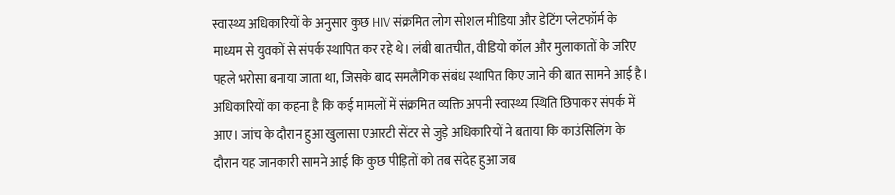स्वास्थ्य अधिकारियों के अनुसार कुछ HIV संक्रमित लोग सोशल मीडिया और डेटिंग प्लेटफॉर्म के माध्यम से युवकों से संपर्क स्थापित कर रहे थे। लंबी बातचीत, वीडियो कॉल और मुलाकातों के जरिए पहले भरोसा बनाया जाता था, जिसके बाद समलैंगिक संबंध स्थापित किए जाने की बात सामने आई है। अधिकारियों का कहना है कि कई मामलों में संक्रमित व्यक्ति अपनी स्वास्थ्य स्थिति छिपाकर संपर्क में आए। जांच के दौरान हुआ खुलासा एआरटी सेंटर से जुड़े अधिकारियों ने बताया कि काउंसिलिंग के दौरान यह जानकारी सामने आई कि कुछ पीड़ितों को तब संदेह हुआ जब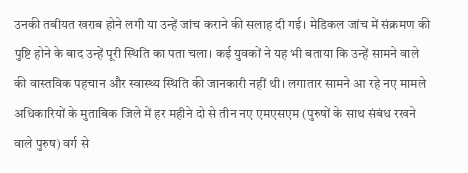उनकी तबीयत खराब होने लगी या उन्हें जांच कराने की सलाह दी गई। मेडिकल जांच में संक्रमण की पुष्टि होने के बाद उन्हें पूरी स्थिति का पता चला। कई युवकों ने यह भी बताया कि उन्हें सामने वाले की वास्तविक पहचान और स्वास्थ्य स्थिति की जानकारी नहीं थी। लगातार सामने आ रहे नए मामले अधिकारियों के मुताबिक जिले में हर महीने दो से तीन नए एमएसएम (पुरुषों के साथ संबंध रखने वाले पुरुष) वर्ग से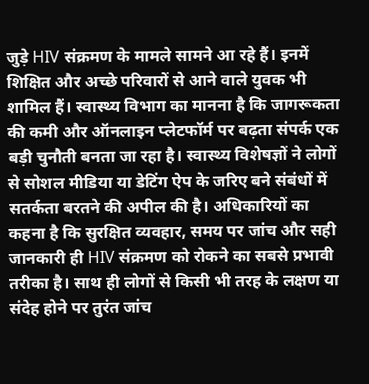जुड़े HIV संक्रमण के मामले सामने आ रहे हैं। इनमें शिक्षित और अच्छे परिवारों से आने वाले युवक भी शामिल हैं। स्वास्थ्य विभाग का मानना है कि जागरूकता की कमी और ऑनलाइन प्लेटफॉर्म पर बढ़ता संपर्क एक बड़ी चुनौती बनता जा रहा है। स्वास्थ्य विशेषज्ञों ने लोगों से सोशल मीडिया या डेटिंग ऐप के जरिए बने संबंधों में सतर्कता बरतने की अपील की है। अधिकारियों का कहना है कि सुरक्षित व्यवहार, समय पर जांच और सही जानकारी ही HIV संक्रमण को रोकने का सबसे प्रभावी तरीका है। साथ ही लोगों से किसी भी तरह के लक्षण या संदेह होने पर तुरंत जांच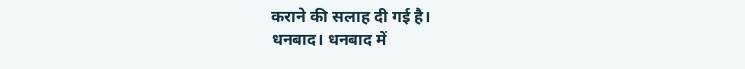कराने की सलाह दी गई है।
धनबाद। धनबाद में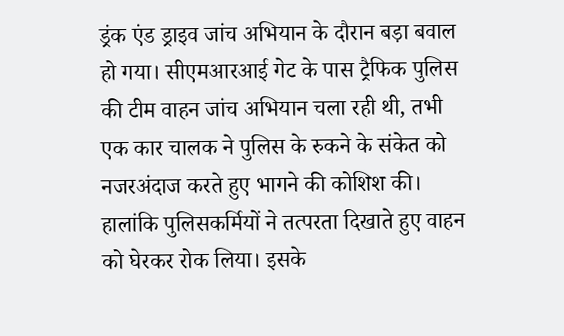ड्रंक एंड ड्राइव जांच अभियान के दौरान बड़ा बवाल हो गया। सीएमआरआई गेट के पास ट्रैफिक पुलिस की टीम वाहन जांच अभियान चला रही थी, तभी एक कार चालक ने पुलिस के रुकने के संकेत को नजरअंदाज करते हुए भागने की कोशिश की। हालांकि पुलिसकर्मियों ने तत्परता दिखाते हुए वाहन को घेरकर रोक लिया। इसके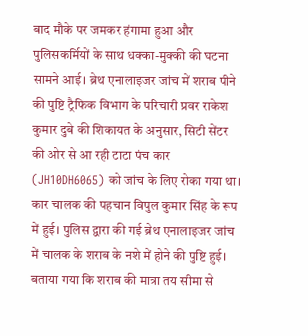बाद मौके पर जमकर हंगामा हुआ और पुलिसकर्मियों के साथ धक्का-मुक्की की घटना सामने आई। ब्रेथ एनालाइजर जांच में शराब पीने की पुष्टि ट्रैफिक विभाग के परिचारी प्रवर राकेश कुमार दुबे की शिकायत के अनुसार, सिटी सेंटर की ओर से आ रही टाटा पंच कार (JH10DH6065) को जांच के लिए रोका गया था। कार चालक की पहचान विपुल कुमार सिंह के रूप में हुई। पुलिस द्वारा की गई ब्रेथ एनालाइजर जांच में चालक के शराब के नशे में होने की पुष्टि हुई। बताया गया कि शराब की मात्रा तय सीमा से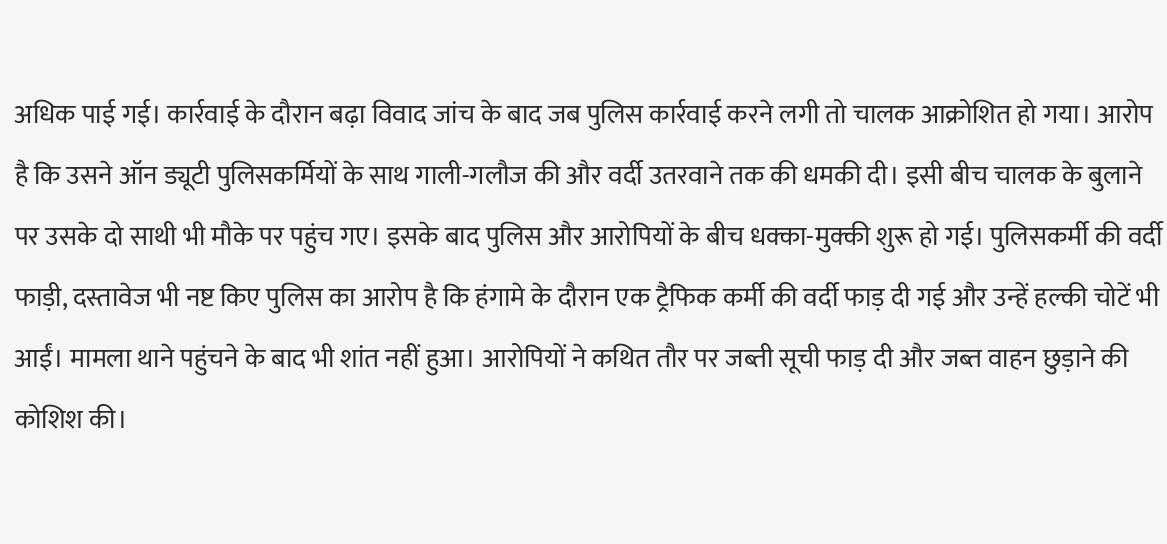अधिक पाई गई। कार्रवाई के दौरान बढ़ा विवाद जांच के बाद जब पुलिस कार्रवाई करने लगी तो चालक आक्रोशित हो गया। आरोप है कि उसने ऑन ड्यूटी पुलिसकर्मियों के साथ गाली-गलौज की और वर्दी उतरवाने तक की धमकी दी। इसी बीच चालक के बुलाने पर उसके दो साथी भी मौके पर पहुंच गए। इसके बाद पुलिस और आरोपियों के बीच धक्का-मुक्की शुरू हो गई। पुलिसकर्मी की वर्दी फाड़ी, दस्तावेज भी नष्ट किए पुलिस का आरोप है कि हंगामे के दौरान एक ट्रैफिक कर्मी की वर्दी फाड़ दी गई और उन्हें हल्की चोटें भी आईं। मामला थाने पहुंचने के बाद भी शांत नहीं हुआ। आरोपियों ने कथित तौर पर जब्ती सूची फाड़ दी और जब्त वाहन छुड़ाने की कोशिश की।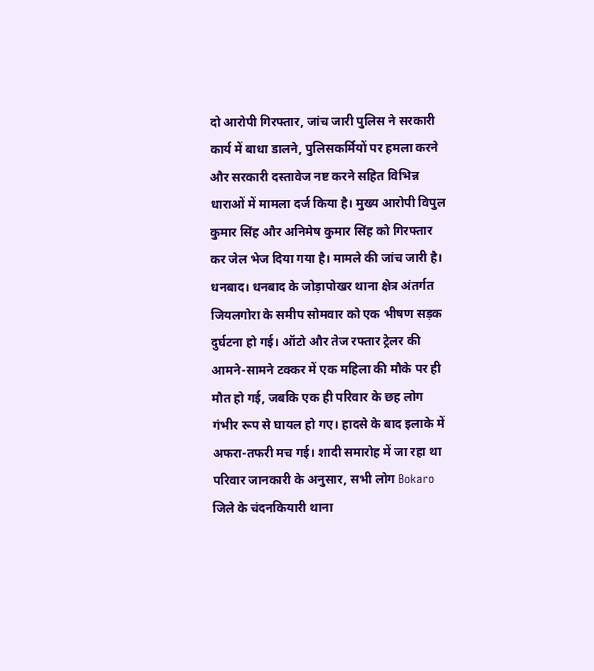दो आरोपी गिरफ्तार, जांच जारी पुलिस ने सरकारी कार्य में बाधा डालने, पुलिसकर्मियों पर हमला करने और सरकारी दस्तावेज नष्ट करने सहित विभिन्न धाराओं में मामला दर्ज किया है। मुख्य आरोपी विपुल कुमार सिंह और अनिमेष कुमार सिंह को गिरफ्तार कर जेल भेज दिया गया है। मामले की जांच जारी है।
धनबाद। धनबाद के जोड़ापोखर थाना क्षेत्र अंतर्गत जियलगोरा के समीप सोमवार को एक भीषण सड़क दुर्घटना हो गई। ऑटो और तेज रफ्तार ट्रेलर की आमने-सामने टक्कर में एक महिला की मौके पर ही मौत हो गई, जबकि एक ही परिवार के छह लोग गंभीर रूप से घायल हो गए। हादसे के बाद इलाके में अफरा-तफरी मच गई। शादी समारोह में जा रहा था परिवार जानकारी के अनुसार, सभी लोग Bokaro जिले के चंदनकियारी थाना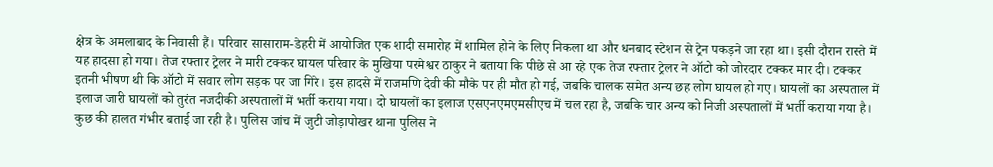क्षेत्र के अमलाबाद के निवासी हैं। परिवार सासाराम-डेहरी में आयोजित एक शादी समारोह में शामिल होने के लिए निकला था और धनबाद स्टेशन से ट्रेन पकड़ने जा रहा था। इसी दौरान रास्ते में यह हादसा हो गया। तेज रफ्तार ट्रेलर ने मारी टक्कर घायल परिवार के मुखिया परमेश्वर ठाकुर ने बताया कि पीछे से आ रहे एक तेज रफ्तार ट्रेलर ने ऑटो को जोरदार टक्कर मार दी। टक्कर इतनी भीषण थी कि ऑटो में सवार लोग सड़क पर जा गिरे। इस हादसे में राजमणि देवी की मौके पर ही मौत हो गई, जबकि चालक समेत अन्य छह लोग घायल हो गए। घायलों का अस्पताल में इलाज जारी घायलों को तुरंत नजदीकी अस्पतालों में भर्ती कराया गया। दो घायलों का इलाज एसएनएमएमसीएच में चल रहा है, जबकि चार अन्य को निजी अस्पतालों में भर्ती कराया गया है। कुछ की हालत गंभीर बताई जा रही है। पुलिस जांच में जुटी जोड़ापोखर थाना पुलिस ने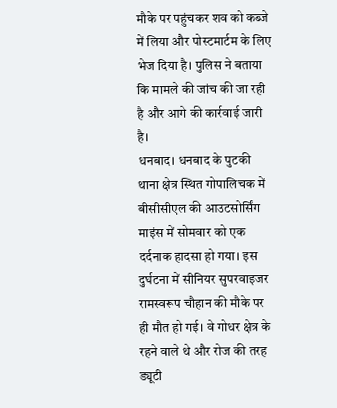मौके पर पहुंचकर शव को कब्जे में लिया और पोस्टमार्टम के लिए भेज दिया है। पुलिस ने बताया कि मामले की जांच की जा रही है और आगे की कार्रवाई जारी है।
धनबाद। धनबाद के पुटकी थाना क्षेत्र स्थित गोपालिचक में बीसीसीएल की आउटसोर्सिंग माइंस में सोमवार को एक दर्दनाक हादसा हो गया। इस दुर्घटना में सीनियर सुपरवाइजर रामस्वरूप चौहान की मौके पर ही मौत हो गई। वे गोधर क्षेत्र के रहने वाले थे और रोज की तरह ड्यूटी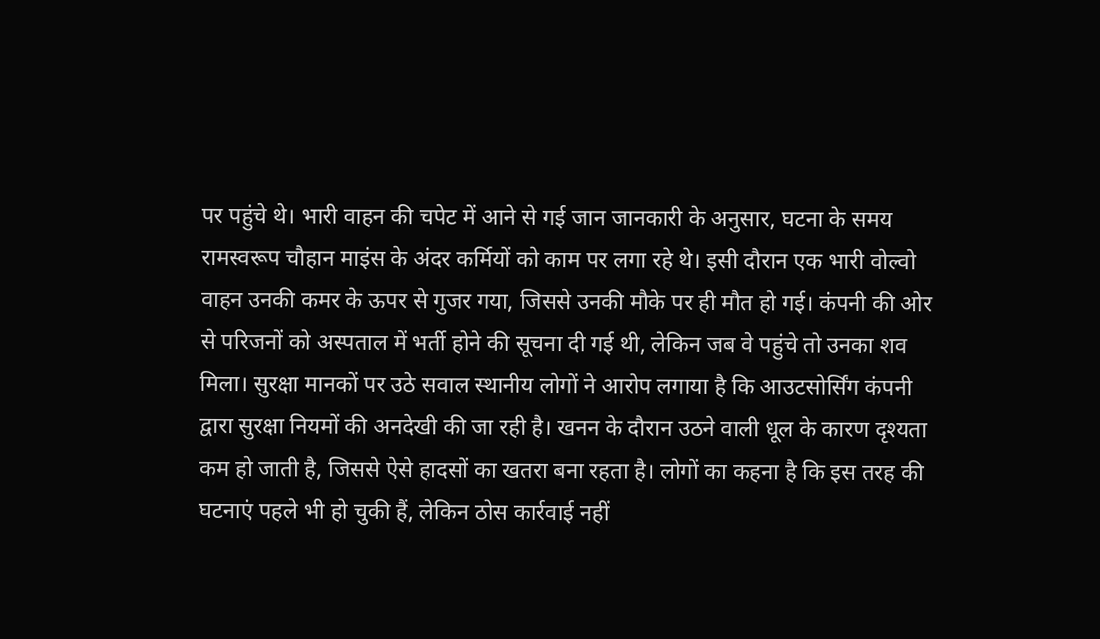पर पहुंचे थे। भारी वाहन की चपेट में आने से गई जान जानकारी के अनुसार, घटना के समय रामस्वरूप चौहान माइंस के अंदर कर्मियों को काम पर लगा रहे थे। इसी दौरान एक भारी वोल्वो वाहन उनकी कमर के ऊपर से गुजर गया, जिससे उनकी मौके पर ही मौत हो गई। कंपनी की ओर से परिजनों को अस्पताल में भर्ती होने की सूचना दी गई थी, लेकिन जब वे पहुंचे तो उनका शव मिला। सुरक्षा मानकों पर उठे सवाल स्थानीय लोगों ने आरोप लगाया है कि आउटसोर्सिंग कंपनी द्वारा सुरक्षा नियमों की अनदेखी की जा रही है। खनन के दौरान उठने वाली धूल के कारण दृश्यता कम हो जाती है, जिससे ऐसे हादसों का खतरा बना रहता है। लोगों का कहना है कि इस तरह की घटनाएं पहले भी हो चुकी हैं, लेकिन ठोस कार्रवाई नहीं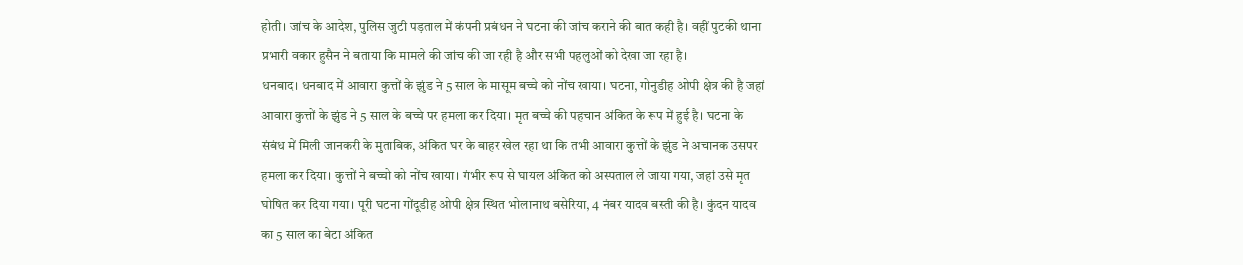होती। जांच के आदेश, पुलिस जुटी पड़ताल में कंपनी प्रबंधन ने घटना की जांच कराने की बात कही है। वहीं पुटकी थाना प्रभारी वकार हुसैन ने बताया कि मामले की जांच की जा रही है और सभी पहलुओं को देखा जा रहा है।
धनबाद। धनबाद में आवारा कुत्तों के झुंड ने 5 साल के मासूम बच्चे को नोंच खाया। घटना, गोनुडीह ओपी क्षेत्र की है जहां आवारा कुत्तों के झुंड ने 5 साल के बच्चे पर हमला कर दिया। मृत बच्चे की पहचान अंकित के रूप में हुई है। घटना के संबंध में मिली जानकरी के मुताबिक, अंकित घर के बाहर खेल रहा था कि तभी आवारा कुत्तों के झुंड ने अचानक उसपर हमला कर दिया। कुत्तों ने बच्चो को नोंच खाया। गंभीर रूप से घायल अंकित को अस्पताल ले जाया गया, जहां उसे मृत घोषित कर दिया गया। पूरी घटना गोंदूडीह ओपी क्षेत्र स्थित भोलानाथ बसेरिया, 4 नंबर यादव बस्ती की है। कुंदन यादव का 5 साल का बेटा अंकित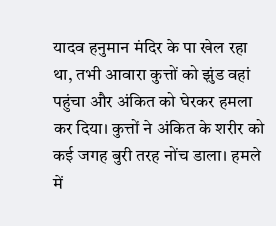यादव हनुमान मंदिर के पा खेल रहा था, तभी आवारा कुत्तों को झुंड वहां पहुंचा और अंकित को घेरकर हमला कर दिया। कुत्तों ने अंकित के शरीर को कई जगह बुरी तरह नोंच डाला। हमले में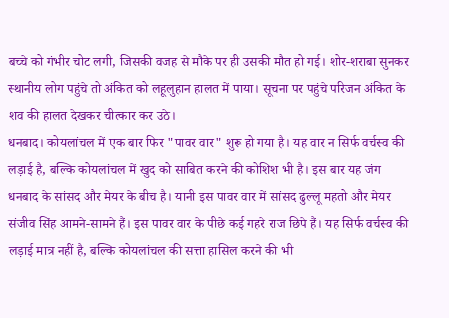बच्चे को गंभीर चोट लगी, जिसकी वजह से मौके पर ही उसकी मौत हो गई। शोर-शराबा सुनकर स्थानीय लोग पहुंचे तो अंकित को लहूलुहान हालत में पाया। सूचना पर पहुंचे परिजन अंकित के शव की हालत देखकर चीत्कार कर उठे।
धनबाद। कोयलांचल में एक बार फिर "पावर वार" शुरू हो गया है। यह वार न सिर्फ वर्चस्व की लड़ाई है, बल्कि कोयलांचल में खुद को साबित करने की कोशिश भी है। इस बार यह जंग धनबाद के सांसद और मेयर के बीच है। यानी इस पावर वार में सांसद ढुल्लू महतो और मेयर संजीव सिंह आमने-सामने हैं। इस पावर वार के पीछे कई गहरे राज छिपे हैं। यह सिर्फ वर्चस्व की लड़ाई मात्र नहीं है, बल्कि कोयलांचल की सत्ता हासिल करने की भी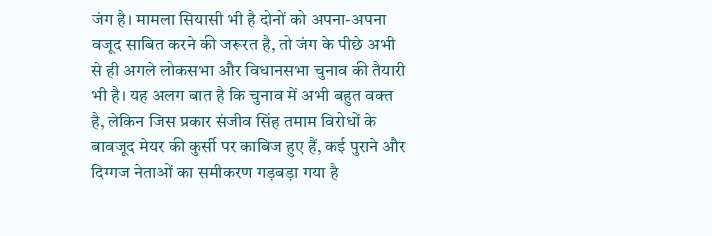जंग है। मामला सियासी भी है दोनों को अपना-अपना वजूद साबित करने की जरूरत है, तो जंग के पीछे अभी से ही अगले लोकसभा और विधानसभा चुनाव की तैयारी भी है। यह अलग बात है कि चुनाव में अभी बहुत वक्त है, लेकिन जिस प्रकार संजीव सिंह तमाम विरोधों के बावजूद मेयर की कुर्सी पर काबिज हुए हैं, कई पुराने और दिग्गज नेताओं का समीकरण गड़बड़ा गया है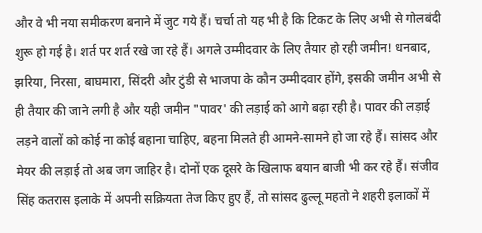और वे भी नया समीकरण बनाने में जुट गये हैं। चर्चा तो यह भी है कि टिकट के लिए अभी से गोलबंदी शुरू हो गई है। शर्त पर शर्त रखे जा रहे हैं। अगले उम्मीदवार के लिए तैयार हो रही जमीन! धनबाद, झरिया, निरसा, बाघमारा, सिंदरी और टुंडी से भाजपा के कौन उम्मीदवार होंगे, इसकी जमीन अभी से ही तैयार की जाने लगी है और यही जमीन "पावर' की लड़ाई को आगे बढ़ा रही है। पावर की लड़ाई लड़ने वालों को कोई ना कोई बहाना चाहिए, बहना मिलते ही आमने-सामने हो जा रहे हैं। सांसद और मेयर की लड़ाई तो अब जग जाहिर है। दोनों एक दूसरे के खिलाफ बयान बाजी भी कर रहे हैं। संजीव सिंह कतरास इलाके में अपनी सक्रियता तेज किए हुए हैं, तो सांसद ढुल्लू महतो ने शहरी इलाकों में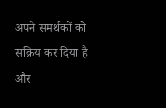अपने समर्थकों को सक्रिय कर दिया है और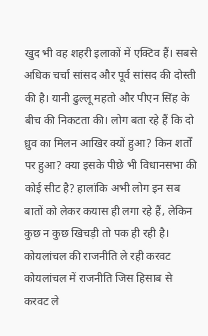खुद भी वह शहरी इलाकों में एक्टिव हैं। सबसे अधिक चर्चा सांसद और पूर्व सांसद की दोस्ती की है। यानी ढुल्लू महतो और पीएन सिंह के बीच की निकटता की। लोग बता रहे हैं कि दो ध्रुव का मिलन आखिर क्यों हुआ? किन शर्तों पर हुआ? क्या इसके पीछे भी विधानसभा की कोई सीट है? हालांकि अभी लोग इन सब बातों को लेकर कयास ही लगा रहे हैं, लेकिन कुछ न कुछ खिचड़ी तो पक ही रही है। कोयलांचल की राजनीति ले रही करवट कोयलांचल में राजनीति जिस हिसाब से करवट ले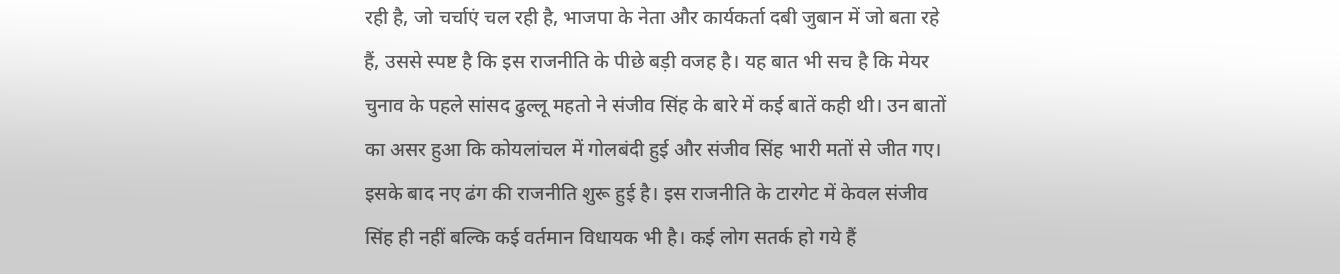रही है, जो चर्चाएं चल रही है, भाजपा के नेता और कार्यकर्ता दबी जुबान में जो बता रहे हैं, उससे स्पष्ट है कि इस राजनीति के पीछे बड़ी वजह है। यह बात भी सच है कि मेयर चुनाव के पहले सांसद ढुल्लू महतो ने संजीव सिंह के बारे में कई बातें कही थी। उन बातों का असर हुआ कि कोयलांचल में गोलबंदी हुई और संजीव सिंह भारी मतों से जीत गए। इसके बाद नए ढंग की राजनीति शुरू हुई है। इस राजनीति के टारगेट में केवल संजीव सिंह ही नहीं बल्कि कई वर्तमान विधायक भी है। कई लोग सतर्क हो गये हैं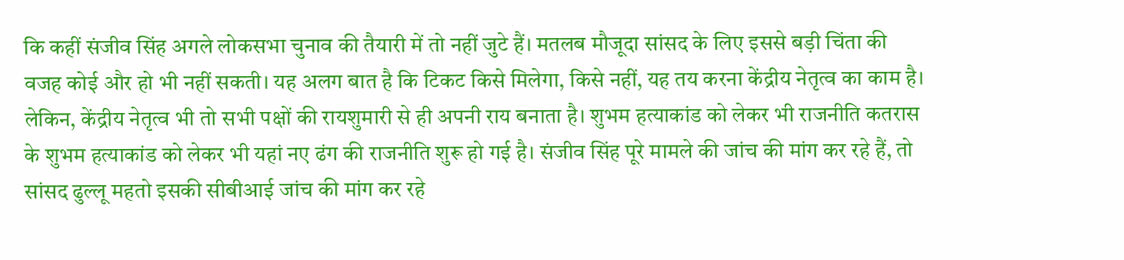कि कहीं संजीव सिंह अगले लोकसभा चुनाव की तैयारी में तो नहीं जुटे हैं। मतलब मौजूदा सांसद के लिए इससे बड़ी चिंता की वजह कोई और हो भी नहीं सकती। यह अलग बात है कि टिकट किसे मिलेगा, किसे नहीं, यह तय करना केंद्रीय नेतृत्व का काम है। लेकिन, केंद्रीय नेतृत्व भी तो सभी पक्षों की रायशुमारी से ही अपनी राय बनाता है। शुभम हत्याकांड को लेकर भी राजनीति कतरास के शुभम हत्याकांड को लेकर भी यहां नए ढंग की राजनीति शुरू हो गई है। संजीव सिंह पूरे मामले की जांच की मांग कर रहे हैं, तो सांसद ढुल्लू महतो इसकी सीबीआई जांच की मांग कर रहे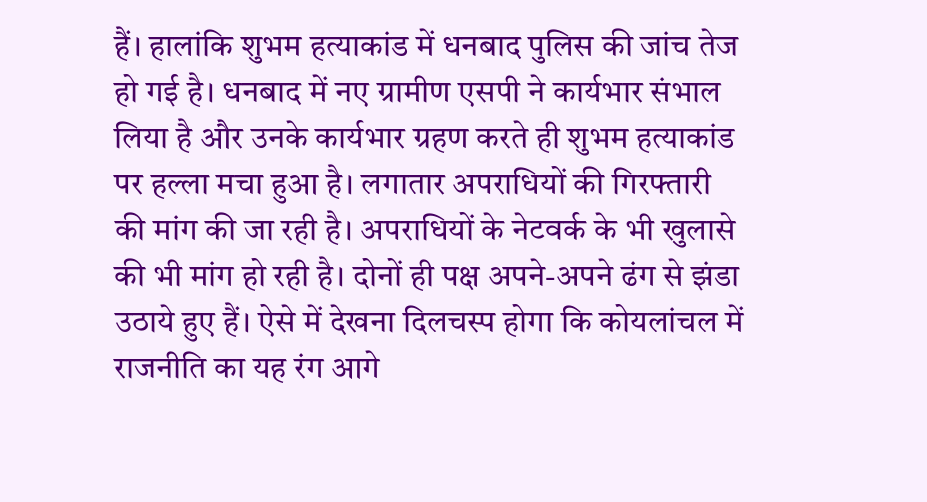हैं। हालांकि शुभम हत्याकांड में धनबाद पुलिस की जांच तेज हो गई है। धनबाद में नए ग्रामीण एसपी ने कार्यभार संभाल लिया है और उनके कार्यभार ग्रहण करते ही शुभम हत्याकांड पर हल्ला मचा हुआ है। लगातार अपराधियों की गिरफ्तारी की मांग की जा रही है। अपराधियों के नेटवर्क के भी खुलासे की भी मांग हो रही है। दोनों ही पक्ष अपने-अपने ढंग से झंडा उठाये हुए हैं। ऐसे में देखना दिलचस्प होगा कि कोयलांचल में राजनीति का यह रंग आगे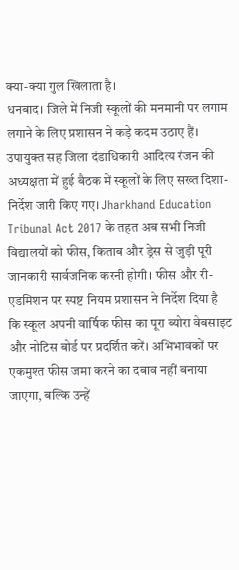क्या-क्या गुल खिलाता है।
धनबाद। जिले में निजी स्कूलों की मनमानी पर लगाम लगाने के लिए प्रशासन ने कड़े कदम उठाए हैं। उपायुक्त सह जिला दंडाधिकारी आदित्य रंजन की अध्यक्षता में हुई बैठक में स्कूलों के लिए सख्त दिशा-निर्देश जारी किए गए। Jharkhand Education Tribunal Act 2017 के तहत अब सभी निजी विद्यालयों को फीस, किताब और ड्रेस से जुड़ी पूरी जानकारी सार्वजनिक करनी होगी। फीस और री-एडमिशन पर स्पष्ट नियम प्रशासन ने निर्देश दिया है कि स्कूल अपनी वार्षिक फीस का पूरा ब्योरा वेबसाइट और नोटिस बोर्ड पर प्रदर्शित करें। अभिभावकों पर एकमुश्त फीस जमा करने का दबाव नहीं बनाया जाएगा, बल्कि उन्हें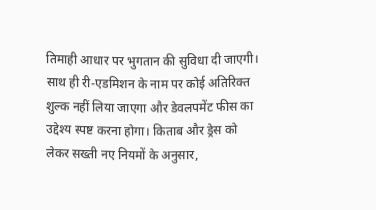तिमाही आधार पर भुगतान की सुविधा दी जाएगी। साथ ही री-एडमिशन के नाम पर कोई अतिरिक्त शुल्क नहीं लिया जाएगा और डेवलपमेंट फीस का उद्देश्य स्पष्ट करना होगा। किताब और ड्रेस को लेकर सख्ती नए नियमों के अनुसार,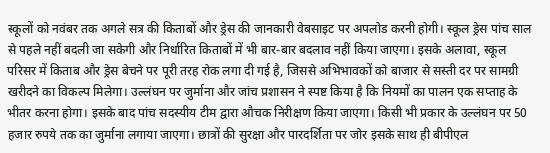स्कूलों को नवंबर तक अगले सत्र की किताबों और ड्रेस की जानकारी वेबसाइट पर अपलोड करनी होगी। स्कूल ड्रेस पांच साल से पहले नहीं बदली जा सकेगी और निर्धारित किताबों में भी बार-बार बदलाव नहीं किया जाएगा। इसके अलावा, स्कूल परिसर में किताब और ड्रेस बेचने पर पूरी तरह रोक लगा दी गई है, जिससे अभिभावकों को बाजार से सस्ती दर पर सामग्री खरीदने का विकल्प मिलेगा। उल्लंघन पर जुर्माना और जांच प्रशासन ने स्पष्ट किया है कि नियमों का पालन एक सप्ताह के भीतर करना होगा। इसके बाद पांच सदस्यीय टीम द्वारा औचक निरीक्षण किया जाएगा। किसी भी प्रकार के उल्लंघन पर 50 हजार रुपये तक का जुर्माना लगाया जाएगा। छात्रों की सुरक्षा और पारदर्शिता पर जोर इसके साथ ही बीपीएल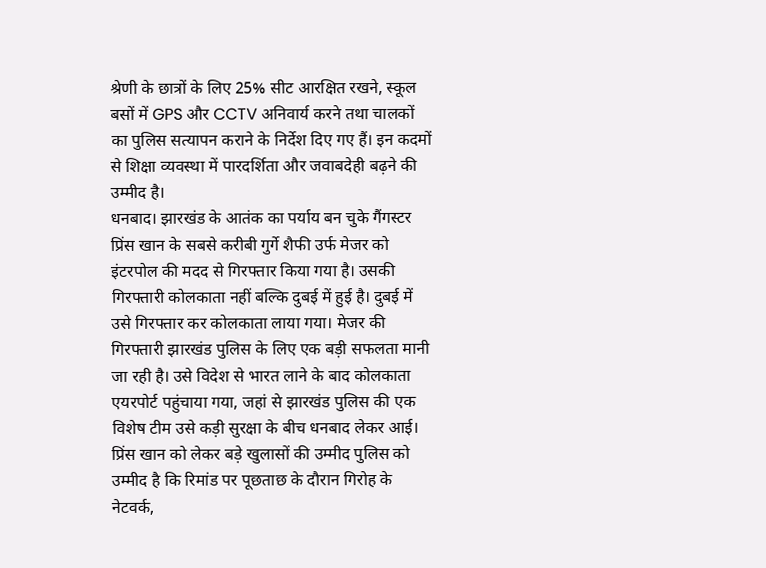श्रेणी के छात्रों के लिए 25% सीट आरक्षित रखने, स्कूल बसों में GPS और CCTV अनिवार्य करने तथा चालकों का पुलिस सत्यापन कराने के निर्देश दिए गए हैं। इन कदमों से शिक्षा व्यवस्था में पारदर्शिता और जवाबदेही बढ़ने की उम्मीद है।
धनबाद। झारखंड के आतंक का पर्याय बन चुके गैंगस्टर प्रिंस खान के सबसे करीबी गुर्गे शैफी उर्फ मेजर को इंटरपोल की मदद से गिरफ्तार किया गया है। उसकी गिरफ्तारी कोलकाता नहीं बल्कि दुबई में हुई है। दुबई में उसे गिरफ्तार कर कोलकाता लाया गया। मेजर की गिरफ्तारी झारखंड पुलिस के लिए एक बड़ी सफलता मानी जा रही है। उसे विदेश से भारत लाने के बाद कोलकाता एयरपोर्ट पहुंचाया गया, जहां से झारखंड पुलिस की एक विशेष टीम उसे कड़ी सुरक्षा के बीच धनबाद लेकर आई। प्रिंस खान को लेकर बड़े खुलासों की उम्मीद पुलिस को उम्मीद है कि रिमांड पर पूछताछ के दौरान गिरोह के नेटवर्क,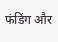फंडिंग और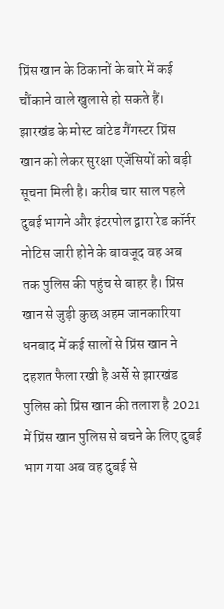प्रिंस खान के ठिकानों के बारे में कई चौंकाने वाले खुलासे हो सकते हैं। झारखंड के मोस्ट वांटेड गैंगस्टर प्रिंस खान को लेकर सुरक्षा एजेंसियों को बड़ी सूचना मिली है। करीब चार साल पहले दुबई भागने और इंटरपोल द्वारा रेड कॉर्नर नोटिस जारी होने के बावजूद वह अब तक पुलिस की पहुंच से बाहर है। प्रिंस खान से जुड़ी कुछ अहम जानकारिया धनबाद में कई सालों से प्रिंस खान ने दहशत फैला रखी है अर्से से झारखंड पुलिस को प्रिंस खान की तलाश है 2021 में प्रिंस खान पुलिस से बचने के लिए दुबई भाग गया अब वह दुबई से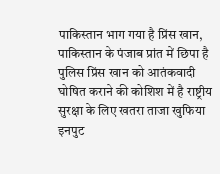पाकिस्तान भाग गया है प्रिंस खान, पाकिस्तान के पंजाब प्रांत में छिपा है पुलिस प्रिंस खान को आतंकवादी घोषित कराने की कोशिश में है राष्ट्रीय सुरक्षा के लिए खतरा ताजा खुफिया इनपुट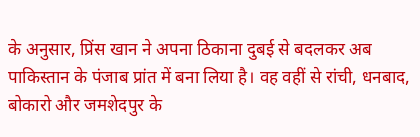के अनुसार, प्रिंस खान ने अपना ठिकाना दुबई से बदलकर अब पाकिस्तान के पंजाब प्रांत में बना लिया है। वह वहीं से रांची, धनबाद, बोकारो और जमशेदपुर के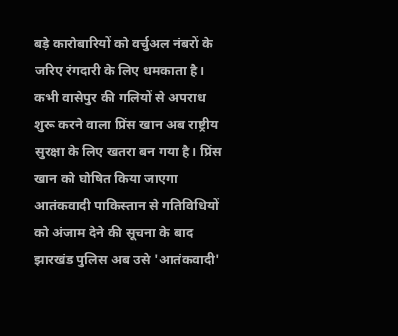बड़े कारोबारियों को वर्चुअल नंबरों के जरिए रंगदारी के लिए धमकाता है। कभी वासेपुर की गलियों से अपराध शुरू करने वाला प्रिंस खान अब राष्ट्रीय सुरक्षा के लिए खतरा बन गया है। प्रिंस खान को घोषित किया जाएगा आतंकवादी पाकिस्तान से गतिविधियों को अंजाम देने की सूचना के बाद झारखंड पुलिस अब उसे 'आतंकवादी'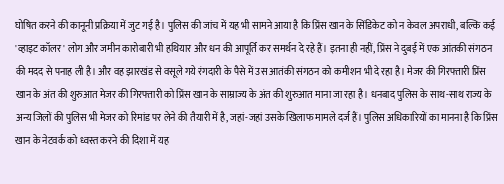घोषित करने की कानूनी प्रक्रिया में जुट गई है। पुलिस की जांच में यह भी सामने आया है कि प्रिंस खान के सिंडिकेट को न केवल अपराधी, बल्कि कई 'व्हाइट कॉलर' लोग और जमीन कारोबारी भी हथियार और धन की आपूर्ति कर समर्थन दे रहे हैं। इतना ही नहीं, प्रिंस ने दुबई में एक आंतकी संगठन की मदद से पनाह ली है। और वह झारखंड से वसूले गये रंगदारी के पैसे में उस आतंकी संगठन को कमीशन भी दे रहा है। मेजर की गिरफ्तारी प्रिंस खान के अंत की शुरुआत मेजर की गिरफ्तारी को प्रिंस खान के साम्राज्य के अंत की शुरुआत माना जा रहा है। धनबाद पुलिस के साथ-साथ राज्य के अन्य जिलों की पुलिस भी मेजर को रिमांड पर लेने की तैयारी में है, जहां-जहां उसके खिलाफ मामले दर्ज हैं। पुलिस अधिकारियों का मानना है कि प्रिंस खान के नेटवर्क को ध्वस्त करने की दिशा में यह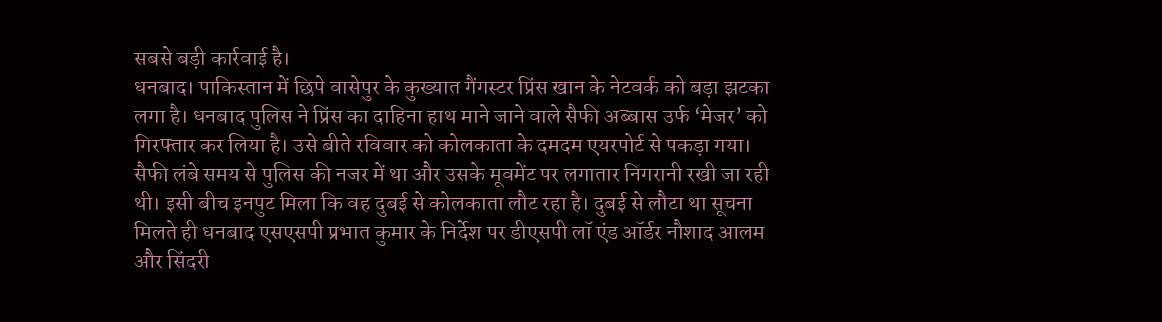सबसे बड़ी कार्रवाई है।
धनबाद। पाकिस्तान में छिपे वासेपुर के कुख्यात गैंगस्टर प्रिंस खान के नेटवर्क को बड़ा झटका लगा है। धनबाद पुलिस ने प्रिंस का दाहिना हाथ माने जाने वाले सैफी अब्बास उर्फ ‘मेजर’ को गिरफ्तार कर लिया है। उसे बीते रविवार को कोलकाता के दमदम एयरपोर्ट से पकड़ा गया। सैफी लंबे समय से पुलिस की नजर में था और उसके मूवमेंट पर लगातार निगरानी रखी जा रही थी। इसी बीच इनपुट मिला कि वह दुबई से कोलकाता लौट रहा है। दुबई से लौटा था सूचना मिलते ही धनबाद एसएसपी प्रभात कुमार के निर्देश पर डीएसपी लॉ एंड ऑर्डर नौशाद आलम और सिंदरी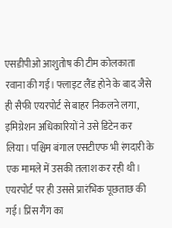एसडीपीओ आशुतोष की टीम कोलकाता रवाना की गई। फ्लाइट लैंड होने के बाद जैसे ही सैफी एयरपोर्ट से बाहर निकलने लगा, इमिग्रेशन अधिकारियों ने उसे डिटेन कर लिया। पश्चिम बंगाल एसटीएफ भी रंगदारी के एक मामले में उसकी तलाश कर रही थी। एयरपोर्ट पर ही उससे प्रारंभिक पूछताछ की गई। प्रिंस गैंग का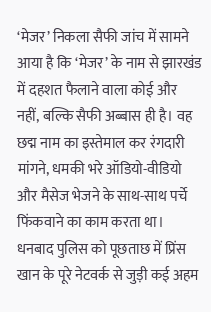‘मेजर’ निकला सैफी जांच में सामने आया है कि ‘मेजर’ के नाम से झारखंड में दहशत फैलाने वाला कोई और नहीं, बल्कि सैफी अब्बास ही है। वह छद्म नाम का इस्तेमाल कर रंगदारी मांगने, धमकी भरे ऑडियो-वीडियो और मैसेज भेजने के साथ-साथ पर्चे फिंकवाने का काम करता था। धनबाद पुलिस को पूछताछ में प्रिंस खान के पूरे नेटवर्क से जुड़ी कई अहम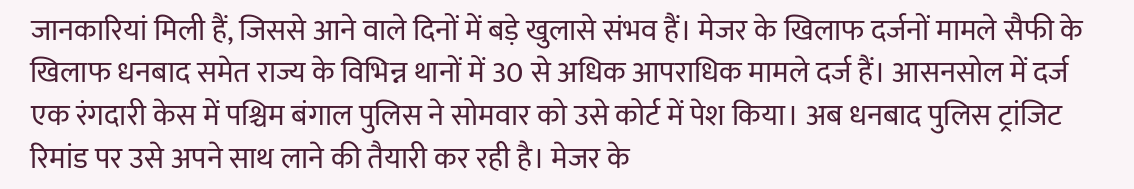जानकारियां मिली हैं, जिससे आने वाले दिनों में बड़े खुलासे संभव हैं। मेजर के खिलाफ दर्जनों मामले सैफी के खिलाफ धनबाद समेत राज्य के विभिन्न थानों में 30 से अधिक आपराधिक मामले दर्ज हैं। आसनसोल में दर्ज एक रंगदारी केस में पश्चिम बंगाल पुलिस ने सोमवार को उसे कोर्ट में पेश किया। अब धनबाद पुलिस ट्रांजिट रिमांड पर उसे अपने साथ लाने की तैयारी कर रही है। मेजर के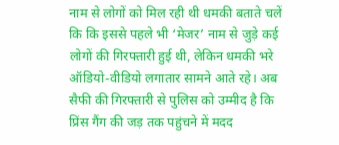नाम से लोगों को मिल रही थी धमकी बताते चलें कि कि इससे पहले भी ‘मेजर’ नाम से जुड़े कई लोगों की गिरफ्तारी हुई थी, लेकिन धमकी भरे ऑडियो-वीडियो लगातार सामने आते रहे। अब सैफी की गिरफ्तारी से पुलिस को उम्मीद है कि प्रिंस गैंग की जड़ तक पहुंचने में मदद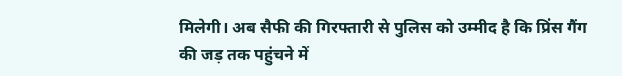मिलेगी। अब सैफी की गिरफ्तारी से पुलिस को उम्मीद है कि प्रिंस गैंग की जड़ तक पहुंचने में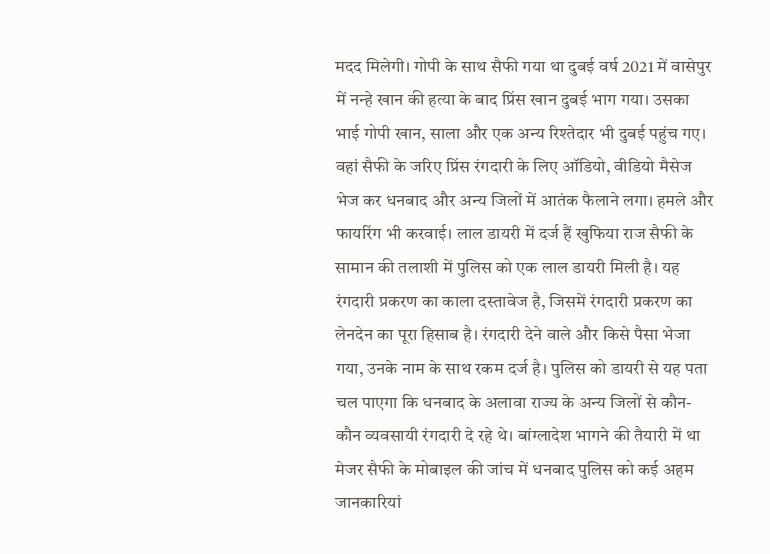मदद मिलेगी। गोपी के साथ सैफी गया था दुबई वर्ष 2021 में वासेपुर में नन्हे खान की हत्या के बाद प्रिंस खान दुबई भाग गया। उसका भाई गोपी खान, साला और एक अन्य रिश्तेदार भी दुबई पहुंच गए। वहां सैफी के जरिए प्रिंस रंगदारी के लिए ऑडियो, वीडियो मैसेज भेज कर धनबाद और अन्य जिलों में आतंक फैलाने लगा। हमले और फायरिंग भी करवाई। लाल डायरी में दर्ज हैं खुफिया राज सैफी के सामान की तलाशी में पुलिस को एक लाल डायरी मिली है। यह रंगदारी प्रकरण का काला दस्तावेज है, जिसमें रंगदारी प्रकरण का लेनदेन का पूरा हिसाब है। रंगदारी देने वाले और किसे पैसा भेजा गया, उनके नाम के साथ रकम दर्ज है। पुलिस को डायरी से यह पता चल पाएगा कि धनबाद के अलावा राज्य के अन्य जिलों से कौन-कौन व्यवसायी रंगदारी दे रहे थे। बांग्लादेश भागने की तैयारी में था मेजर सैफी के मोबाइल की जांच में धनबाद पुलिस को कई अहम जानकारियां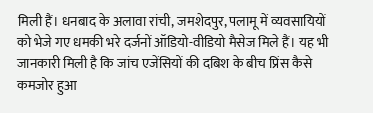मिली हैं। धनबाद के अलावा रांची, जमशेदपुर, पलामू में व्यवसायियों को भेजे गए धमकी भरे दर्जनों ऑडियो-वीडियो मैसेज मिले हैं। यह भी जानकारी मिली है कि जांच एजेंसियों की दबिश के बीच प्रिंस कैसे कमजोर हुआ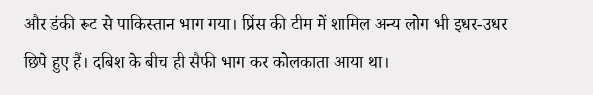और डंकी रूट से पाकिस्तान भाग गया। प्रिंस की टीम में शामिल अन्य लोग भी इधर-उधर छिपे हुए हैं। दबिश के बीच ही सैफी भाग कर कोलकाता आया था।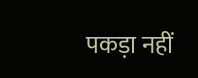पकड़ा नहीं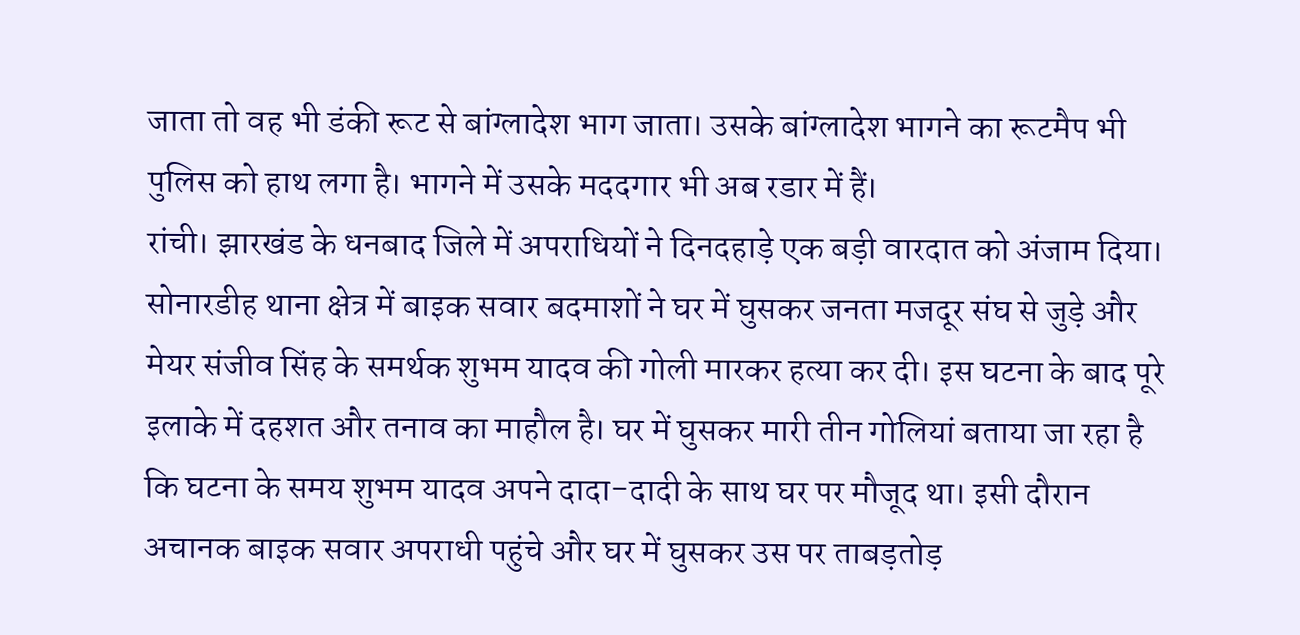जाता तो वह भी डंकी रूट से बांग्लादेश भाग जाता। उसके बांग्लादेश भागने का रूटमैप भी पुलिस को हाथ लगा है। भागने में उसके मददगार भी अब रडार में हैं।
रांची। झारखंड के धनबाद जिले में अपराधियों ने दिनदहाड़े एक बड़ी वारदात को अंजाम दिया। सोनारडीह थाना क्षेत्र में बाइक सवार बदमाशों ने घर में घुसकर जनता मजदूर संघ से जुड़े और मेयर संजीव सिंह के समर्थक शुभम यादव की गोली मारकर हत्या कर दी। इस घटना के बाद पूरे इलाके में दहशत और तनाव का माहौल है। घर में घुसकर मारी तीन गोलियां बताया जा रहा है कि घटना के समय शुभम यादव अपने दादा-दादी के साथ घर पर मौजूद था। इसी दौरान अचानक बाइक सवार अपराधी पहुंचे और घर में घुसकर उस पर ताबड़तोड़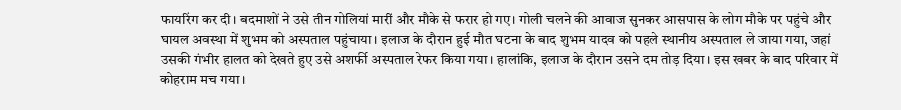फायरिंग कर दी। बदमाशों ने उसे तीन गोलियां मारीं और मौके से फरार हो गए। गोली चलने की आवाज सुनकर आसपास के लोग मौके पर पहुंचे और घायल अवस्था में शुभम को अस्पताल पहुंचाया। इलाज के दौरान हुई मौत घटना के बाद शुभम यादव को पहले स्थानीय अस्पताल ले जाया गया, जहां उसकी गंभीर हालत को देखते हुए उसे अशर्फी अस्पताल रेफर किया गया। हालांकि, इलाज के दौरान उसने दम तोड़ दिया। इस खबर के बाद परिवार में कोहराम मच गया।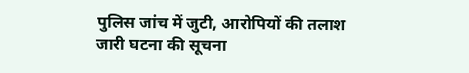पुलिस जांच में जुटी, आरोपियों की तलाश जारी घटना की सूचना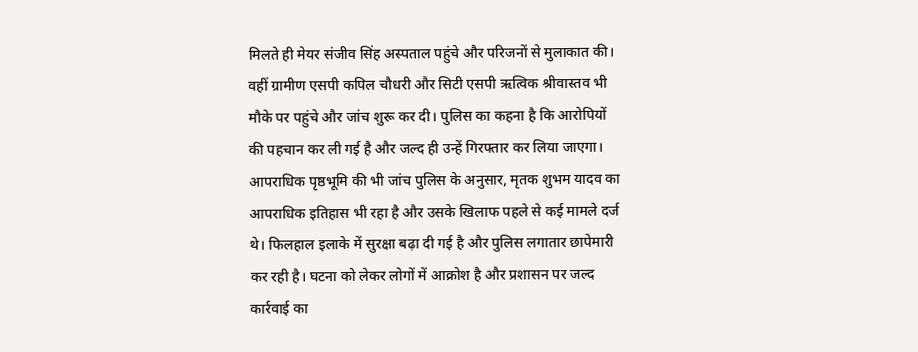मिलते ही मेयर संजीव सिंह अस्पताल पहुंचे और परिजनों से मुलाकात की। वहीं ग्रामीण एसपी कपिल चौधरी और सिटी एसपी ऋत्विक श्रीवास्तव भी मौके पर पहुंचे और जांच शुरू कर दी। पुलिस का कहना है कि आरोपियों की पहचान कर ली गई है और जल्द ही उन्हें गिरफ्तार कर लिया जाएगा। आपराधिक पृष्ठभूमि की भी जांच पुलिस के अनुसार, मृतक शुभम यादव का आपराधिक इतिहास भी रहा है और उसके खिलाफ पहले से कई मामले दर्ज थे। फिलहाल इलाके में सुरक्षा बढ़ा दी गई है और पुलिस लगातार छापेमारी कर रही है। घटना को लेकर लोगों में आक्रोश है और प्रशासन पर जल्द कार्रवाई का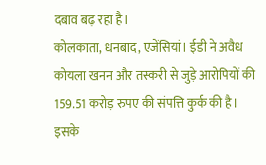दबाव बढ़ रहा है।
कोलकाता, धनबाद, एजेंसियां। ईडी ने अवैध कोयला खनन और तस्करी से जुड़े आरोपियों की 159.51 करोड़ रुपए की संपत्ति कुर्क की है। इसके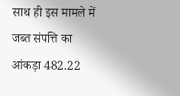साथ ही इस मामले में जब्त संपत्ति का आंकड़ा 482.22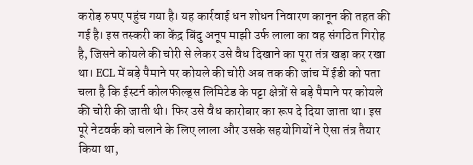करोड़ रुपए पहुंच गया है। यह कार्रवाई धन शोधन निवारण कानून की तहत की गई है। इस तस्करी का केंद्र बिंदु अनूप माझी उर्फ लाला का वह संगठित गिरोह है, जिसने कोयले की चोरी से लेकर उसे वैध दिखाने का पूरा तंत्र खड़ा कर रखा था। ECL में बड़े पैमाने पर कोयले की चोरी अब तक की जांच में ईडी को पता चला है कि ईस्टर्न कोलफील्ड्स लिमिटेड के पट्टा क्षेत्रों से बड़े पैमाने पर कोयले की चोरी की जाती थी। फिर उसे वैध कारोबार का रूप दे दिया जाता था। इस पूरे नेटवर्क को चलाने के लिए लाला और उसके सहयोगियों ने ऐसा तंत्र तैयार किया था,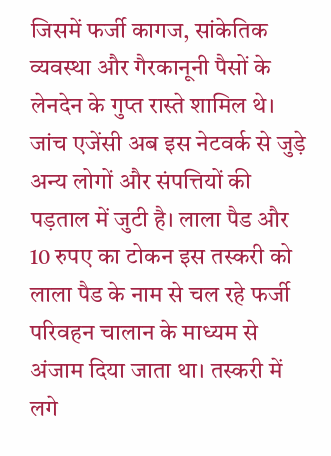जिसमें फर्जी कागज, सांकेतिक व्यवस्था और गैरकानूनी पैसों के लेनदेन के गुप्त रास्ते शामिल थे। जांच एजेंसी अब इस नेटवर्क से जुड़े अन्य लोगों और संपत्तियों की पड़ताल में जुटी है। लाला पैड और 10 रुपए का टोकन इस तस्करी को लाला पैड के नाम से चल रहे फर्जी परिवहन चालान के माध्यम से अंजाम दिया जाता था। तस्करी में लगे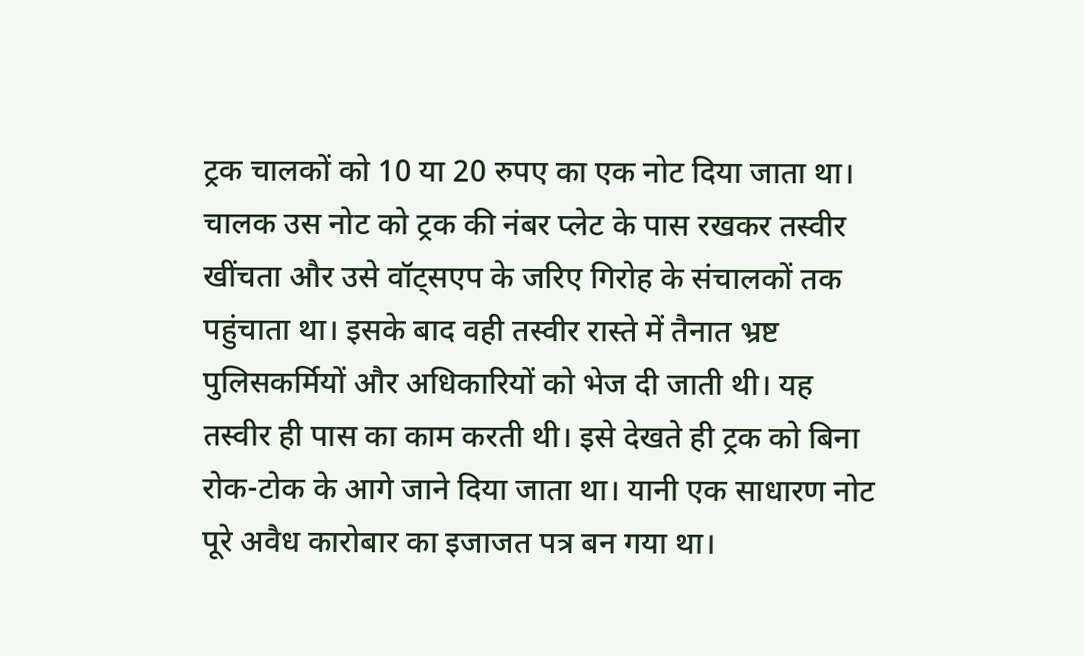ट्रक चालकों को 10 या 20 रुपए का एक नोट दिया जाता था। चालक उस नोट को ट्रक की नंबर प्लेट के पास रखकर तस्वीर खींचता और उसे वॉट्सएप के जरिए गिरोह के संचालकों तक पहुंचाता था। इसके बाद वही तस्वीर रास्ते में तैनात भ्रष्ट पुलिसकर्मियों और अधिकारियों को भेज दी जाती थी। यह तस्वीर ही पास का काम करती थी। इसे देखते ही ट्रक को बिना रोक-टोक के आगे जाने दिया जाता था। यानी एक साधारण नोट पूरे अवैध कारोबार का इजाजत पत्र बन गया था।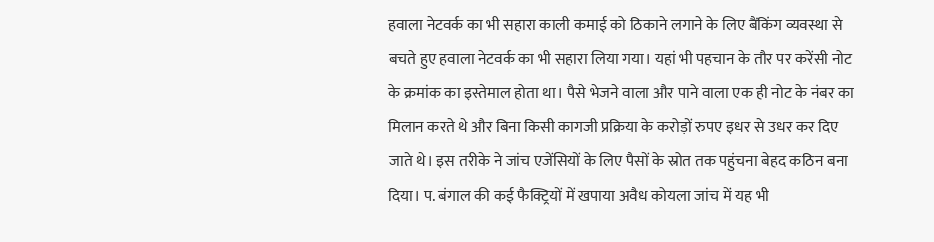हवाला नेटवर्क का भी सहारा काली कमाई को ठिकाने लगाने के लिए बैंकिंग व्यवस्था से बचते हुए हवाला नेटवर्क का भी सहारा लिया गया। यहां भी पहचान के तौर पर करेंसी नोट के क्रमांक का इस्तेमाल होता था। पैसे भेजने वाला और पाने वाला एक ही नोट के नंबर का मिलान करते थे और बिना किसी कागजी प्रक्रिया के करोड़ों रुपए इधर से उधर कर दिए जाते थे। इस तरीके ने जांच एजेंसियों के लिए पैसों के स्रोत तक पहुंचना बेहद कठिन बना दिया। प. बंगाल की कई फैक्ट्रियों में खपाया अवैध कोयला जांच में यह भी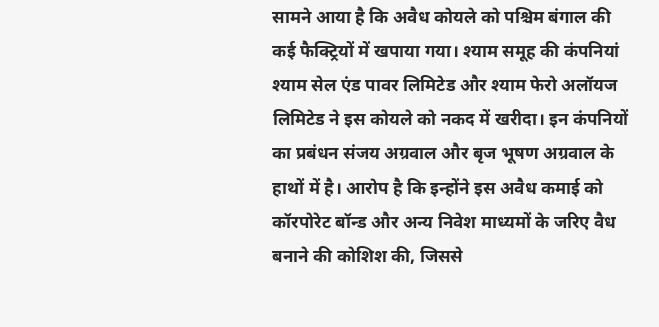सामने आया है कि अवैध कोयले को पश्चिम बंगाल की कई फैक्ट्रियों में खपाया गया। श्याम समूह की कंपनियां श्याम सेल एंड पावर लिमिटेड और श्याम फेरो अलॉयज लिमिटेड ने इस कोयले को नकद में खरीदा। इन कंपनियों का प्रबंधन संजय अग्रवाल और बृज भूषण अग्रवाल के हाथों में है। आरोप है कि इन्होंने इस अवैध कमाई को कॉरपोरेट बॉन्ड और अन्य निवेश माध्यमों के जरिए वैध बनाने की कोशिश की, जिससे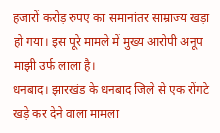हजारों करोड़ रुपए का समानांतर साम्राज्य खड़ा हो गया। इस पूरे मामले में मुख्य आरोपी अनूप माझी उर्फ लाला है।
धनबाद। झारखंड के धनबाद जिले से एक रोंगटे खड़े कर देने वाला मामला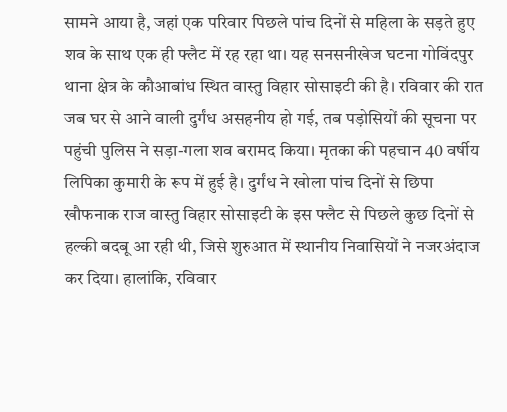सामने आया है, जहां एक परिवार पिछले पांच दिनों से महिला के सड़ते हुए शव के साथ एक ही फ्लैट में रह रहा था। यह सनसनीखेज घटना गोविंदपुर थाना क्षेत्र के कौआबांध स्थित वास्तु विहार सोसाइटी की है। रविवार की रात जब घर से आने वाली दुर्गंध असहनीय हो गई, तब पड़ोसियों की सूचना पर पहुंची पुलिस ने सड़ा-गला शव बरामद किया। मृतका की पहचान 40 वर्षीय लिपिका कुमारी के रूप में हुई है। दुर्गंध ने खोला पांच दिनों से छिपा खौफनाक राज वास्तु विहार सोसाइटी के इस फ्लैट से पिछले कुछ दिनों से हल्की बदबू आ रही थी, जिसे शुरुआत में स्थानीय निवासियों ने नजरअंदाज कर दिया। हालांकि, रविवार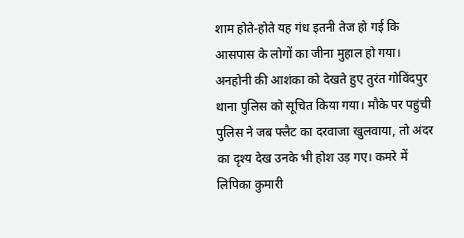शाम होते-होते यह गंध इतनी तेज हो गई कि आसपास के लोगों का जीना मुहाल हो गया। अनहोनी की आशंका को देखते हुए तुरंत गोविंदपुर थाना पुलिस को सूचित किया गया। मौके पर पहुंची पुलिस ने जब फ्लैट का दरवाजा खुलवाया, तो अंदर का दृश्य देख उनके भी होश उड़ गए। कमरे में लिपिका कुमारी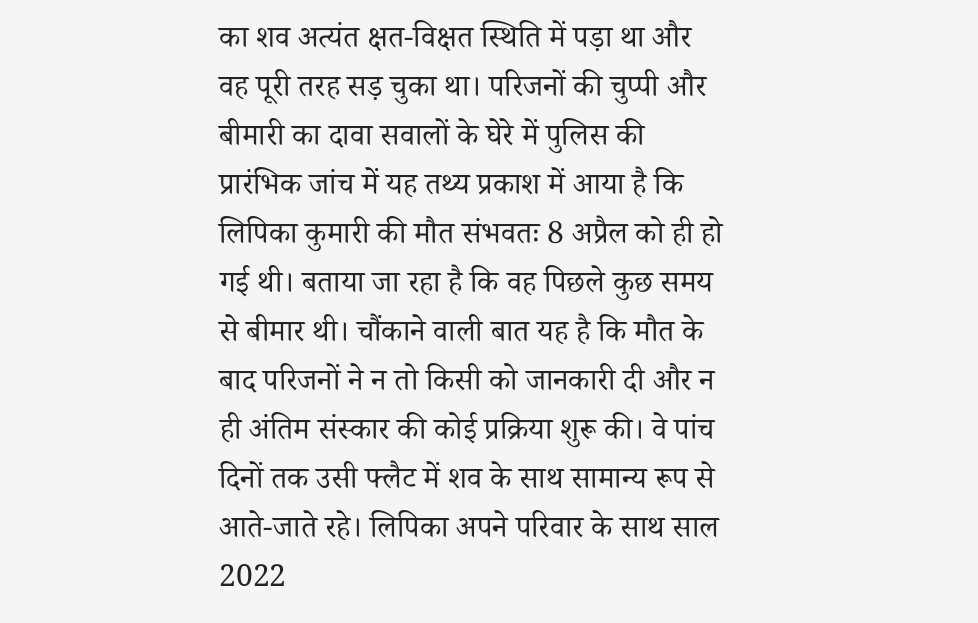का शव अत्यंत क्षत-विक्षत स्थिति में पड़ा था और वह पूरी तरह सड़ चुका था। परिजनों की चुप्पी और बीमारी का दावा सवालों के घेरे में पुलिस की प्रारंभिक जांच में यह तथ्य प्रकाश में आया है कि लिपिका कुमारी की मौत संभवतः 8 अप्रैल को ही हो गई थी। बताया जा रहा है कि वह पिछले कुछ समय से बीमार थी। चौंकाने वाली बात यह है कि मौत के बाद परिजनों ने न तो किसी को जानकारी दी और न ही अंतिम संस्कार की कोई प्रक्रिया शुरू की। वे पांच दिनों तक उसी फ्लैट में शव के साथ सामान्य रूप से आते-जाते रहे। लिपिका अपने परिवार के साथ साल 2022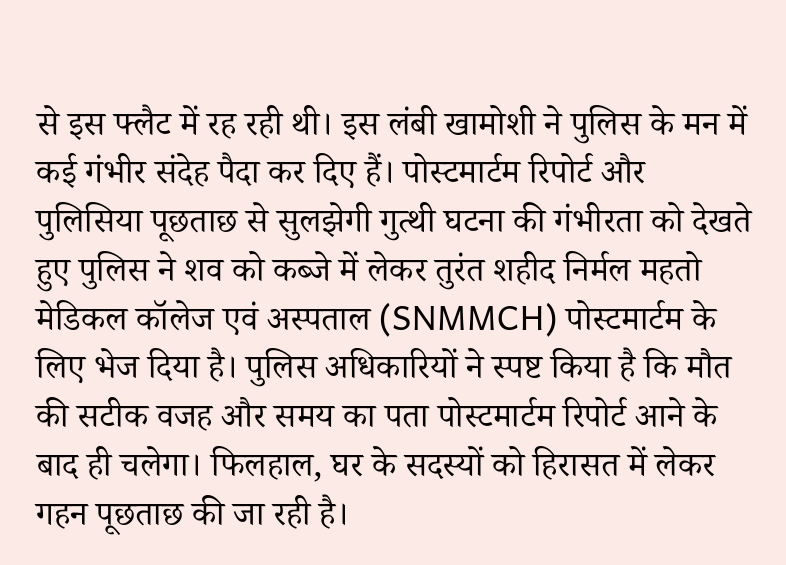से इस फ्लैट में रह रही थी। इस लंबी खामोशी ने पुलिस के मन में कई गंभीर संदेह पैदा कर दिए हैं। पोस्टमार्टम रिपोर्ट और पुलिसिया पूछताछ से सुलझेगी गुत्थी घटना की गंभीरता को देखते हुए पुलिस ने शव को कब्जे में लेकर तुरंत शहीद निर्मल महतो मेडिकल कॉलेज एवं अस्पताल (SNMMCH) पोस्टमार्टम के लिए भेज दिया है। पुलिस अधिकारियों ने स्पष्ट किया है कि मौत की सटीक वजह और समय का पता पोस्टमार्टम रिपोर्ट आने के बाद ही चलेगा। फिलहाल, घर के सदस्यों को हिरासत में लेकर गहन पूछताछ की जा रही है।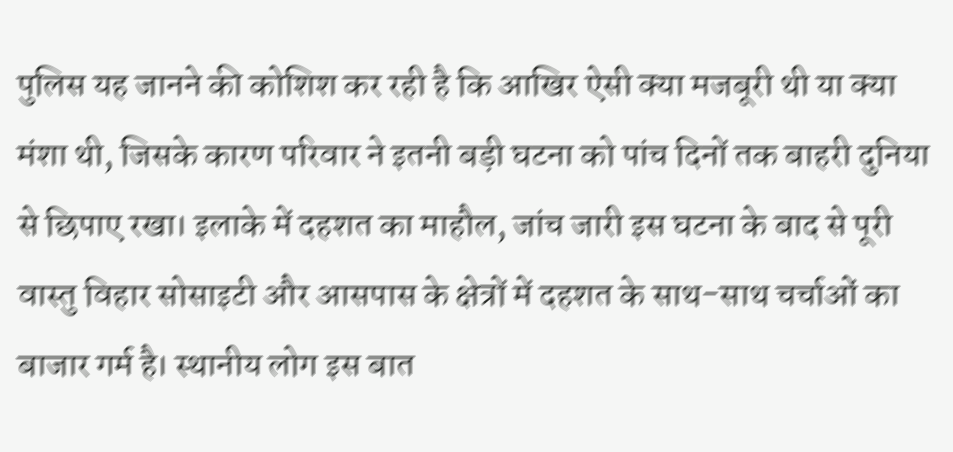पुलिस यह जानने की कोशिश कर रही है कि आखिर ऐसी क्या मजबूरी थी या क्या मंशा थी, जिसके कारण परिवार ने इतनी बड़ी घटना को पांच दिनों तक बाहरी दुनिया से छिपाए रखा। इलाके में दहशत का माहौल, जांच जारी इस घटना के बाद से पूरी वास्तु विहार सोसाइटी और आसपास के क्षेत्रों में दहशत के साथ-साथ चर्चाओं का बाजार गर्म है। स्थानीय लोग इस बात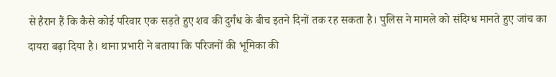से हैरान हैं कि कैसे कोई परिवार एक सड़ते हुए शव की दुर्गंध के बीच इतने दिनों तक रह सकता है। पुलिस ने मामले को संदिग्ध मानते हुए जांच का दायरा बढ़ा दिया है। थाना प्रभारी ने बताया कि परिजनों की भूमिका की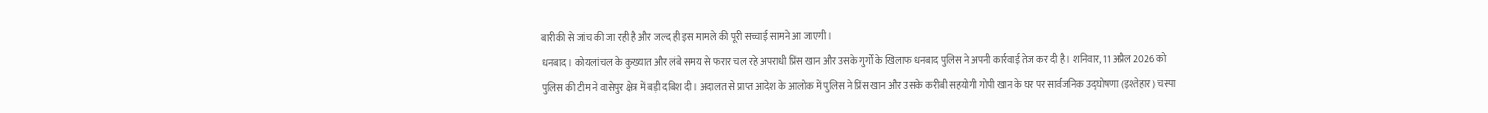बारीकी से जांच की जा रही है और जल्द ही इस मामले की पूरी सच्चाई सामने आ जाएगी।
धनबाद। कोयलांचल के कुख्यात और लंबे समय से फरार चल रहे अपराधी प्रिंस खान और उसके गुर्गों के खिलाफ धनबाद पुलिस ने अपनी कार्रवाई तेज कर दी है। शनिवार, 11 अप्रैल 2026 को पुलिस की टीम ने वासेपुर क्षेत्र में बड़ी दबिश दी। अदालत से प्राप्त आदेश के आलोक में पुलिस ने प्रिंस खान और उसके करीबी सहयोगी गोपी खान के घर पर सार्वजनिक उद्घोषणा (इश्तेहार) चस्पा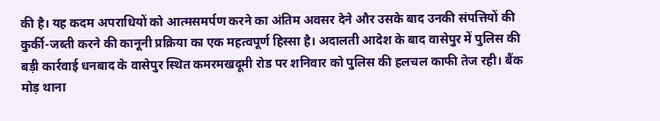की है। यह कदम अपराधियों को आत्मसमर्पण करने का अंतिम अवसर देने और उसके बाद उनकी संपत्तियों की कुर्की-जब्ती करने की कानूनी प्रक्रिया का एक महत्वपूर्ण हिस्सा है। अदालती आदेश के बाद वासेपुर में पुलिस की बड़ी कार्रवाई धनबाद के वासेपुर स्थित कमरमखदूमी रोड पर शनिवार को पुलिस की हलचल काफी तेज रही। बैंक मोड़ थाना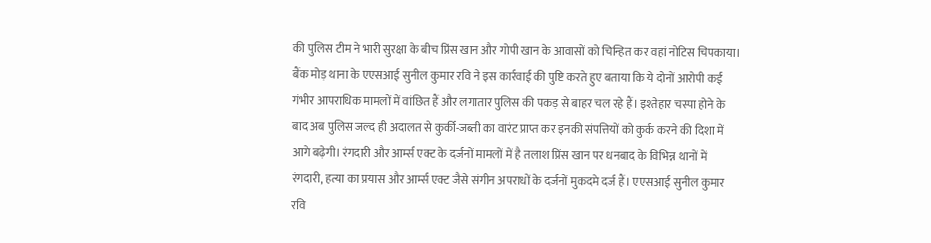की पुलिस टीम ने भारी सुरक्षा के बीच प्रिंस खान और गोपी खान के आवासों को चिन्हित कर वहां नोटिस चिपकाया। बैंक मोड़ थाना के एएसआई सुनील कुमार रवि ने इस कार्रवाई की पुष्टि करते हुए बताया कि ये दोनों आरोपी कई गंभीर आपराधिक मामलों में वांछित हैं और लगातार पुलिस की पकड़ से बाहर चल रहे हैं। इश्तेहार चस्पा होने के बाद अब पुलिस जल्द ही अदालत से कुर्की-जब्ती का वारंट प्राप्त कर इनकी संपत्तियों को कुर्क करने की दिशा में आगे बढ़ेगी। रंगदारी और आर्म्स एक्ट के दर्जनों मामलों में है तलाश प्रिंस खान पर धनबाद के विभिन्न थानों में रंगदारी, हत्या का प्रयास और आर्म्स एक्ट जैसे संगीन अपराधों के दर्जनों मुकदमे दर्ज हैं। एएसआई सुनील कुमार रवि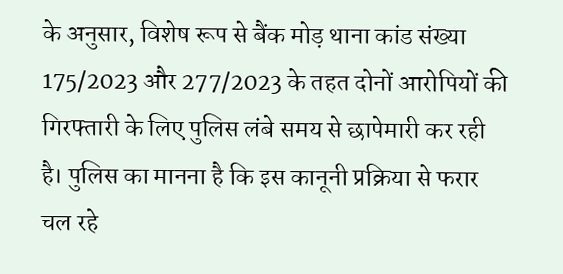के अनुसार, विशेष रूप से बैंक मोड़ थाना कांड संख्या 175/2023 और 277/2023 के तहत दोनों आरोपियों की गिरफ्तारी के लिए पुलिस लंबे समय से छापेमारी कर रही है। पुलिस का मानना है कि इस कानूनी प्रक्रिया से फरार चल रहे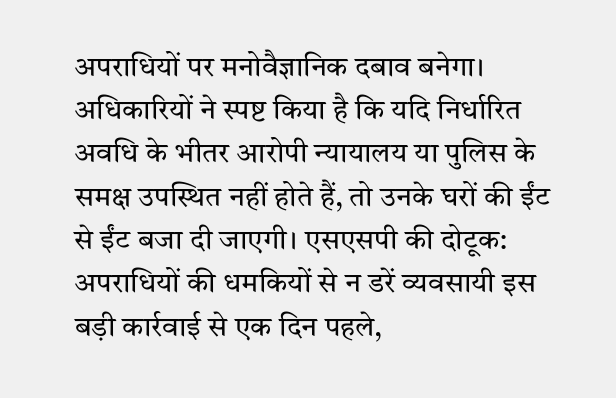अपराधियों पर मनोवैज्ञानिक दबाव बनेगा। अधिकारियों ने स्पष्ट किया है कि यदि निर्धारित अवधि के भीतर आरोपी न्यायालय या पुलिस के समक्ष उपस्थित नहीं होते हैं, तो उनके घरों की ईंट से ईंट बजा दी जाएगी। एसएसपी की दोटूक: अपराधियों की धमकियों से न डरें व्यवसायी इस बड़ी कार्रवाई से एक दिन पहले,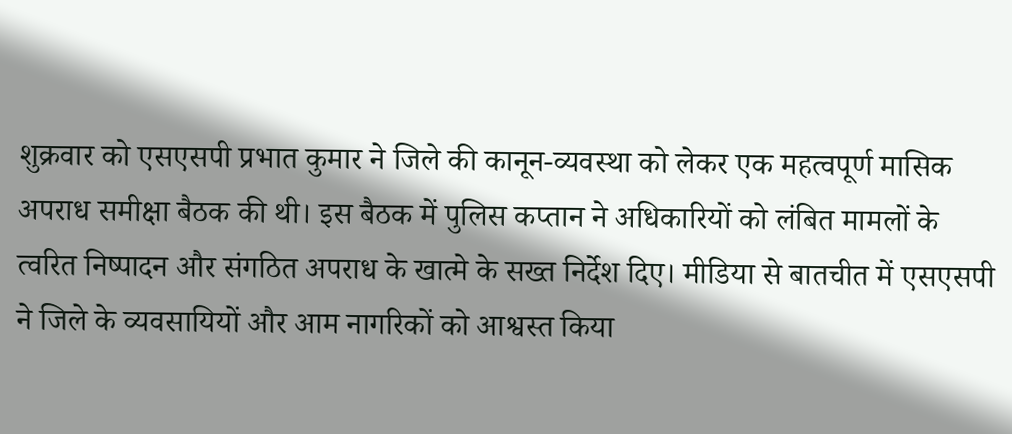शुक्रवार को एसएसपी प्रभात कुमार ने जिले की कानून-व्यवस्था को लेकर एक महत्वपूर्ण मासिक अपराध समीक्षा बैठक की थी। इस बैठक में पुलिस कप्तान ने अधिकारियों को लंबित मामलों के त्वरित निष्पादन और संगठित अपराध के खात्मे के सख्त निर्देश दिए। मीडिया से बातचीत में एसएसपी ने जिले के व्यवसायियों और आम नागरिकों को आश्वस्त किया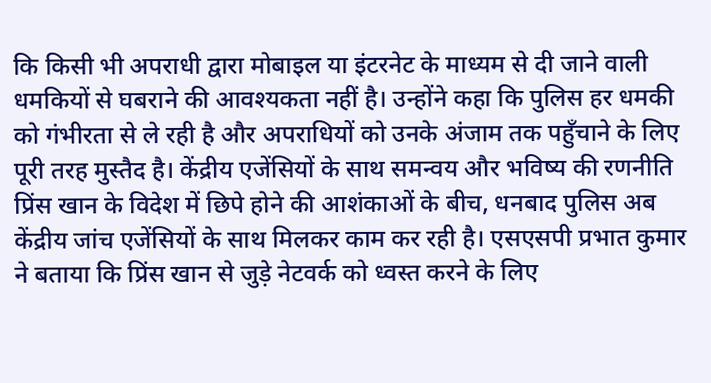कि किसी भी अपराधी द्वारा मोबाइल या इंटरनेट के माध्यम से दी जाने वाली धमकियों से घबराने की आवश्यकता नहीं है। उन्होंने कहा कि पुलिस हर धमकी को गंभीरता से ले रही है और अपराधियों को उनके अंजाम तक पहुँचाने के लिए पूरी तरह मुस्तैद है। केंद्रीय एजेंसियों के साथ समन्वय और भविष्य की रणनीति प्रिंस खान के विदेश में छिपे होने की आशंकाओं के बीच, धनबाद पुलिस अब केंद्रीय जांच एजेंसियों के साथ मिलकर काम कर रही है। एसएसपी प्रभात कुमार ने बताया कि प्रिंस खान से जुड़े नेटवर्क को ध्वस्त करने के लिए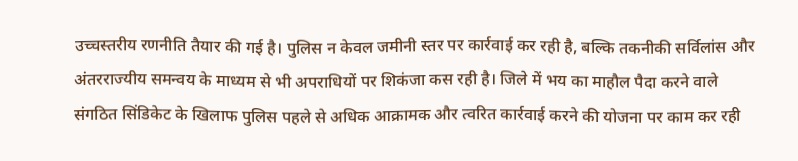उच्चस्तरीय रणनीति तैयार की गई है। पुलिस न केवल जमीनी स्तर पर कार्रवाई कर रही है, बल्कि तकनीकी सर्विलांस और अंतरराज्यीय समन्वय के माध्यम से भी अपराधियों पर शिकंजा कस रही है। जिले में भय का माहौल पैदा करने वाले संगठित सिंडिकेट के खिलाफ पुलिस पहले से अधिक आक्रामक और त्वरित कार्रवाई करने की योजना पर काम कर रही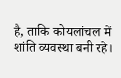है, ताकि कोयलांचल में शांति व्यवस्था बनी रहे।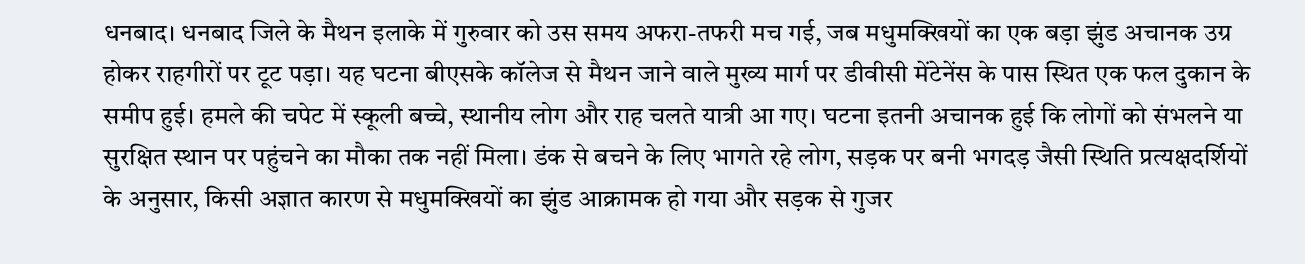धनबाद। धनबाद जिले के मैथन इलाके में गुरुवार को उस समय अफरा-तफरी मच गई, जब मधुमक्खियों का एक बड़ा झुंड अचानक उग्र होकर राहगीरों पर टूट पड़ा। यह घटना बीएसके कॉलेज से मैथन जाने वाले मुख्य मार्ग पर डीवीसी मेंटेनेंस के पास स्थित एक फल दुकान के समीप हुई। हमले की चपेट में स्कूली बच्चे, स्थानीय लोग और राह चलते यात्री आ गए। घटना इतनी अचानक हुई कि लोगों को संभलने या सुरक्षित स्थान पर पहुंचने का मौका तक नहीं मिला। डंक से बचने के लिए भागते रहे लोग, सड़क पर बनी भगदड़ जैसी स्थिति प्रत्यक्षदर्शियों के अनुसार, किसी अज्ञात कारण से मधुमक्खियों का झुंड आक्रामक हो गया और सड़क से गुजर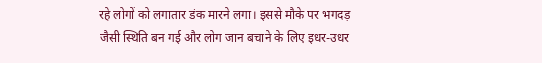रहे लोगों को लगातार डंक मारने लगा। इससे मौके पर भगदड़ जैसी स्थिति बन गई और लोग जान बचाने के लिए इधर-उधर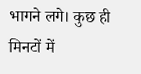भागने लगे। कुछ ही मिनटों में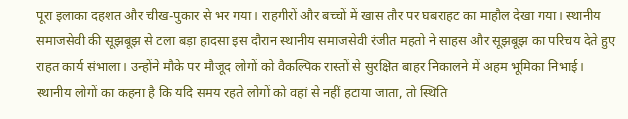पूरा इलाका दहशत और चीख-पुकार से भर गया। राहगीरों और बच्चों में खास तौर पर घबराहट का माहौल देखा गया। स्थानीय समाजसेवी की सूझबूझ से टला बड़ा हादसा इस दौरान स्थानीय समाजसेवी रंजीत महतो ने साहस और सूझबूझ का परिचय देते हुए राहत कार्य संभाला। उन्होंने मौके पर मौजूद लोगों को वैकल्पिक रास्तों से सुरक्षित बाहर निकालने में अहम भूमिका निभाई। स्थानीय लोगों का कहना है कि यदि समय रहते लोगों को वहां से नहीं हटाया जाता, तो स्थिति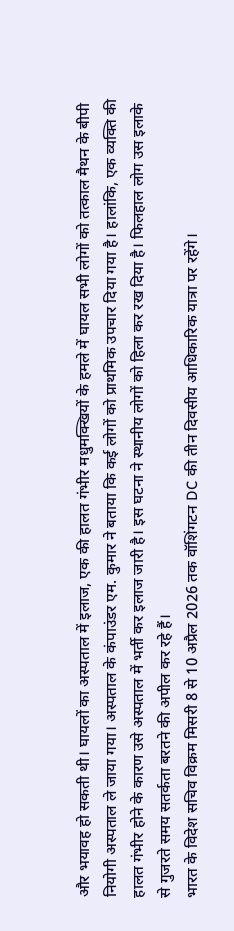और भयावह हो सकती थी। घायलों का अस्पताल में इलाज, एक की हालत गंभीर मधुमक्खियों के हमले में घायल सभी लोगों को तत्काल मैथन के बीपी नियोगी अस्पताल ले जाया गया। अस्पताल के कंपाउंडर एम. कुमार ने बताया कि कई लोगों को प्राथमिक उपचार दिया गया है। हालांकि, एक व्यक्ति की हालत गंभीर होने के कारण उसे अस्पताल में भर्ती कर इलाज जारी है। इस घटना ने स्थानीय लोगों को हिला कर रख दिया है। फिलहाल लोग उस इलाके से गुजरते समय सतर्कता बरतने की अपील कर रहे हैं।
भारत के विदेश सचिव विक्रम मिसरी 8 से 10 अप्रैल 2026 तक वॉशिंगटन DC की तीन दिवसीय आधिकारिक यात्रा पर रहेंगे।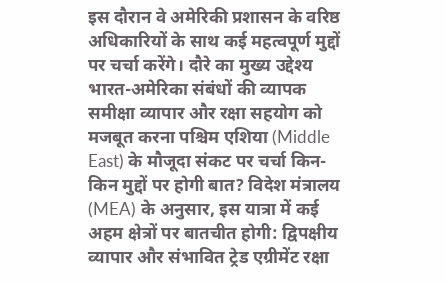इस दौरान वे अमेरिकी प्रशासन के वरिष्ठ अधिकारियों के साथ कई महत्वपूर्ण मुद्दों पर चर्चा करेंगे। दौरे का मुख्य उद्देश्य भारत-अमेरिका संबंधों की व्यापक समीक्षा व्यापार और रक्षा सहयोग को मजबूत करना पश्चिम एशिया (Middle East) के मौजूदा संकट पर चर्चा किन-किन मुद्दों पर होगी बात? विदेश मंत्रालय (MEA) के अनुसार, इस यात्रा में कई अहम क्षेत्रों पर बातचीत होगी: द्विपक्षीय व्यापार और संभावित ट्रेड एग्रीमेंट रक्षा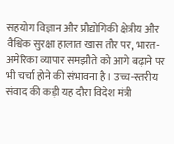सहयोग विज्ञान और प्रौद्योगिकी क्षेत्रीय और वैश्विक सुरक्षा हालात खास तौर पर, भारत-अमेरिका व्यापार समझौते को आगे बढ़ाने पर भी चर्चा होने की संभावना है। उच्च-स्तरीय संवाद की कड़ी यह दौरा विदेश मंत्री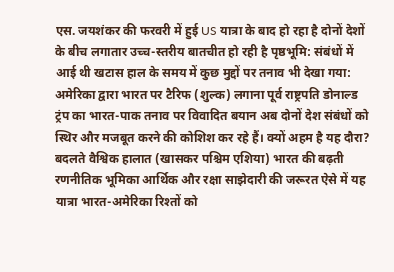एस. जयशंकर की फरवरी में हुई US यात्रा के बाद हो रहा है दोनों देशों के बीच लगातार उच्च-स्तरीय बातचीत हो रही है पृष्ठभूमि: संबंधों में आई थी खटास हाल के समय में कुछ मुद्दों पर तनाव भी देखा गया: अमेरिका द्वारा भारत पर टैरिफ (शुल्क) लगाना पूर्व राष्ट्रपति डोनाल्ड ट्रंप का भारत-पाक तनाव पर विवादित बयान अब दोनों देश संबंधों को स्थिर और मजबूत करने की कोशिश कर रहे हैं। क्यों अहम है यह दौरा? बदलते वैश्विक हालात (खासकर पश्चिम एशिया) भारत की बढ़ती रणनीतिक भूमिका आर्थिक और रक्षा साझेदारी की जरूरत ऐसे में यह यात्रा भारत-अमेरिका रिश्तों को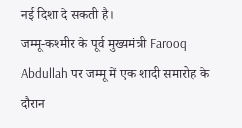नई दिशा दे सकती है।
जम्मू-कश्मीर के पूर्व मुख्यमंत्री Farooq Abdullah पर जम्मू में एक शादी समारोह के दौरान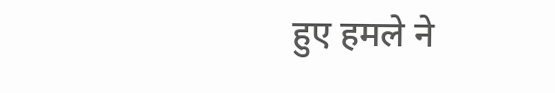हुए हमले ने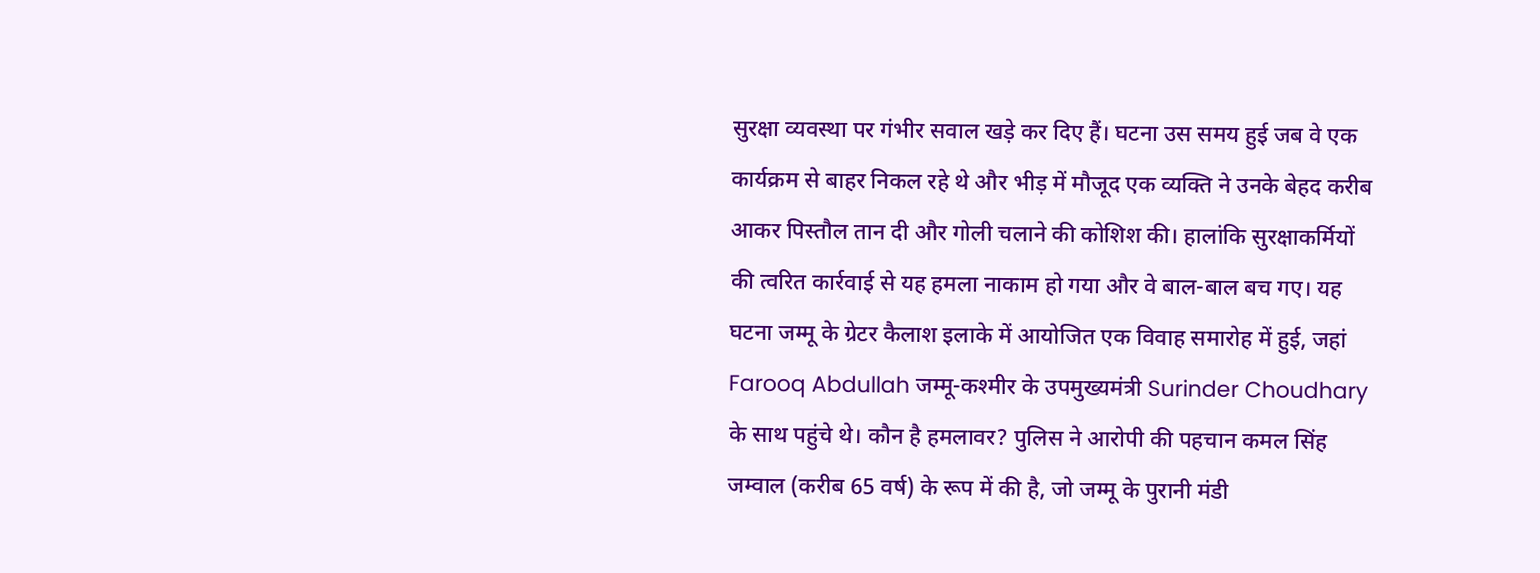सुरक्षा व्यवस्था पर गंभीर सवाल खड़े कर दिए हैं। घटना उस समय हुई जब वे एक कार्यक्रम से बाहर निकल रहे थे और भीड़ में मौजूद एक व्यक्ति ने उनके बेहद करीब आकर पिस्तौल तान दी और गोली चलाने की कोशिश की। हालांकि सुरक्षाकर्मियों की त्वरित कार्रवाई से यह हमला नाकाम हो गया और वे बाल-बाल बच गए। यह घटना जम्मू के ग्रेटर कैलाश इलाके में आयोजित एक विवाह समारोह में हुई, जहां Farooq Abdullah जम्मू-कश्मीर के उपमुख्यमंत्री Surinder Choudhary के साथ पहुंचे थे। कौन है हमलावर? पुलिस ने आरोपी की पहचान कमल सिंह जम्वाल (करीब 65 वर्ष) के रूप में की है, जो जम्मू के पुरानी मंडी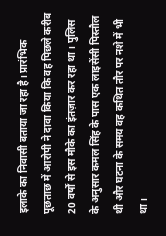इलाके का निवासी बताया जा रहा है। प्रारंभिक पूछताछ में आरोपी ने दावा किया कि वह पिछले करीब 20 वर्षों से इस मौके का इंतज़ार कर रहा था। पुलिस के अनुसार कमल सिंह के पास एक लाइसेंसी पिस्तौल थी और घटना के समय वह कथित तौर पर नशे में भी था।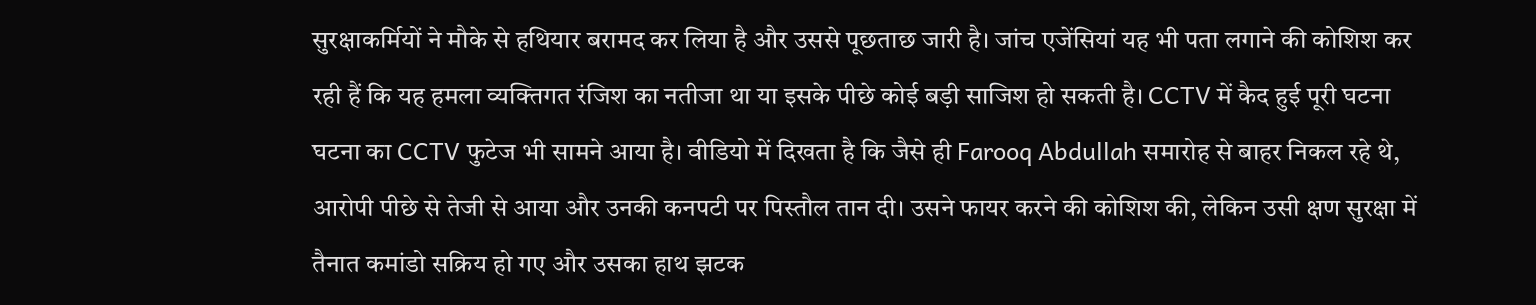सुरक्षाकर्मियों ने मौके से हथियार बरामद कर लिया है और उससे पूछताछ जारी है। जांच एजेंसियां यह भी पता लगाने की कोशिश कर रही हैं कि यह हमला व्यक्तिगत रंजिश का नतीजा था या इसके पीछे कोई बड़ी साजिश हो सकती है। CCTV में कैद हुई पूरी घटना घटना का CCTV फुटेज भी सामने आया है। वीडियो में दिखता है कि जैसे ही Farooq Abdullah समारोह से बाहर निकल रहे थे, आरोपी पीछे से तेजी से आया और उनकी कनपटी पर पिस्तौल तान दी। उसने फायर करने की कोशिश की, लेकिन उसी क्षण सुरक्षा में तैनात कमांडो सक्रिय हो गए और उसका हाथ झटक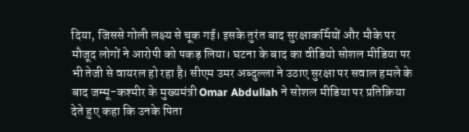दिया, जिससे गोली लक्ष्य से चूक गई। इसके तुरंत बाद सुरक्षाकर्मियों और मौके पर मौजूद लोगों ने आरोपी को पकड़ लिया। घटना के बाद का वीडियो सोशल मीडिया पर भी तेजी से वायरल हो रहा है। सीएम उमर अब्दुल्ला ने उठाए सुरक्षा पर सवाल हमले के बाद जम्मू-कश्मीर के मुख्यमंत्री Omar Abdullah ने सोशल मीडिया पर प्रतिक्रिया देते हुए कहा कि उनके पिता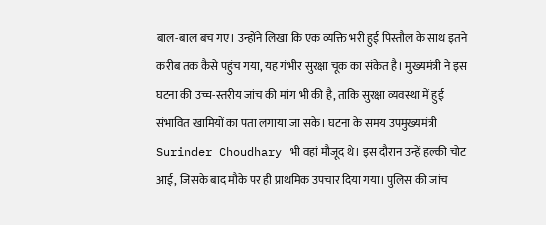बाल-बाल बच गए। उन्होंने लिखा कि एक व्यक्ति भरी हुई पिस्तौल के साथ इतने करीब तक कैसे पहुंच गया, यह गंभीर सुरक्षा चूक का संकेत है। मुख्यमंत्री ने इस घटना की उच्च-स्तरीय जांच की मांग भी की है, ताकि सुरक्षा व्यवस्था में हुई संभावित खामियों का पता लगाया जा सके। घटना के समय उपमुख्यमंत्री Surinder Choudhary भी वहां मौजूद थे। इस दौरान उन्हें हल्की चोट आई, जिसके बाद मौके पर ही प्राथमिक उपचार दिया गया। पुलिस की जांच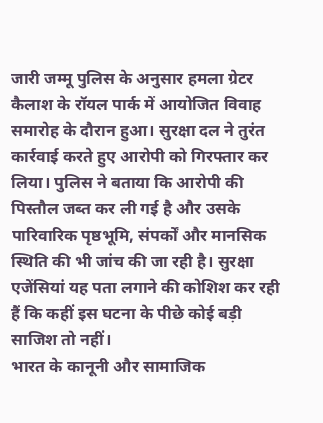जारी जम्मू पुलिस के अनुसार हमला ग्रेटर कैलाश के रॉयल पार्क में आयोजित विवाह समारोह के दौरान हुआ। सुरक्षा दल ने तुरंत कार्रवाई करते हुए आरोपी को गिरफ्तार कर लिया। पुलिस ने बताया कि आरोपी की पिस्तौल जब्त कर ली गई है और उसके पारिवारिक पृष्ठभूमि, संपर्कों और मानसिक स्थिति की भी जांच की जा रही है। सुरक्षा एजेंसियां यह पता लगाने की कोशिश कर रही हैं कि कहीं इस घटना के पीछे कोई बड़ी साजिश तो नहीं।
भारत के कानूनी और सामाजिक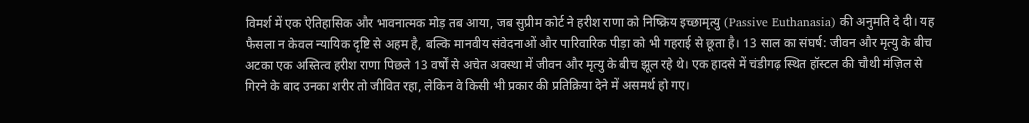विमर्श में एक ऐतिहासिक और भावनात्मक मोड़ तब आया, जब सुप्रीम कोर्ट ने हरीश राणा को निष्क्रिय इच्छामृत्यु (Passive Euthanasia) की अनुमति दे दी। यह फैसला न केवल न्यायिक दृष्टि से अहम है, बल्कि मानवीय संवेदनाओं और पारिवारिक पीड़ा को भी गहराई से छूता है। 13 साल का संघर्ष: जीवन और मृत्यु के बीच अटका एक अस्तित्व हरीश राणा पिछले 13 वर्षों से अचेत अवस्था में जीवन और मृत्यु के बीच झूल रहे थे। एक हादसे में चंडीगढ़ स्थित हॉस्टल की चौथी मंज़िल से गिरने के बाद उनका शरीर तो जीवित रहा, लेकिन वे किसी भी प्रकार की प्रतिक्रिया देने में असमर्थ हो गए।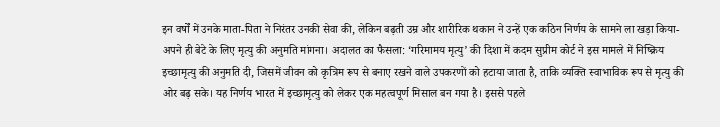इन वर्षों में उनके माता-पिता ने निरंतर उनकी सेवा की, लेकिन बढ़ती उम्र और शारीरिक थकान ने उन्हें एक कठिन निर्णय के सामने ला खड़ा किया-अपने ही बेटे के लिए मृत्यु की अनुमति मांगना। अदालत का फैसला: ‘गरिमामय मृत्यु’ की दिशा में कदम सुप्रीम कोर्ट ने इस मामले में निष्क्रिय इच्छामृत्यु की अनुमति दी, जिसमें जीवन को कृत्रिम रूप से बनाए रखने वाले उपकरणों को हटाया जाता है, ताकि व्यक्ति स्वाभाविक रूप से मृत्यु की ओर बढ़ सके। यह निर्णय भारत में इच्छामृत्यु को लेकर एक महत्वपूर्ण मिसाल बन गया है। इससे पहले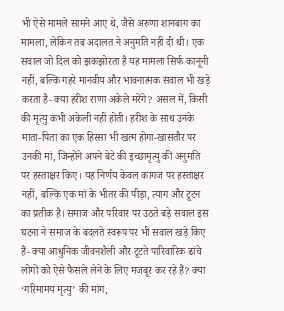भी ऐसे मामले सामने आए थे, जैसे अरुणा शानबाग का मामला, लेकिन तब अदालत ने अनुमति नहीं दी थी। एक सवाल जो दिल को झकझोरता है यह मामला सिर्फ कानूनी नहीं, बल्कि गहरे मानवीय और भावनात्मक सवाल भी खड़े करता है- क्या हरीश राणा अकेले मरेंगे? असल में, किसी की मृत्यु कभी अकेली नहीं होती। हरीश के साथ उनके माता-पिता का एक हिस्सा भी खत्म होगा-खासतौर पर उनकी मां, जिन्होंने अपने बेटे की इच्छामृत्यु की अनुमति पर हस्ताक्षर किए। यह निर्णय केवल कागज पर हस्ताक्षर नहीं, बल्कि एक मां के भीतर की पीड़ा, त्याग और टूटन का प्रतीक है। समाज और परिवार पर उठते बड़े सवाल इस घटना ने समाज के बदलते स्वरूप पर भी सवाल खड़े किए हैं- क्या आधुनिक जीवनशैली और टूटते पारिवारिक ढांचे लोगों को ऐसे फैसले लेने के लिए मजबूर कर रहे हैं? क्या ‘गरिमामय मृत्यु’ की मांग,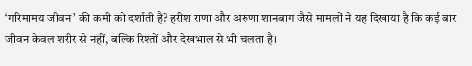‘गरिमामय जीवन’ की कमी को दर्शाती है? हरीश राणा और अरुणा शानबाग जैसे मामलों ने यह दिखाया है कि कई बार जीवन केवल शरीर से नहीं, बल्कि रिश्तों और देखभाल से भी चलता है।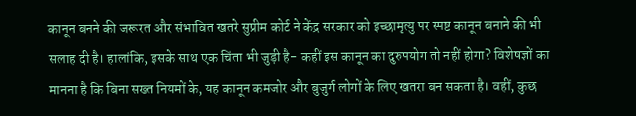कानून बनने की जरूरत और संभावित खतरे सुप्रीम कोर्ट ने केंद्र सरकार को इच्छामृत्यु पर स्पष्ट कानून बनाने की भी सलाह दी है। हालांकि, इसके साथ एक चिंता भी जुड़ी है- कहीं इस कानून का दुरुपयोग तो नहीं होगा? विशेषज्ञों का मानना है कि बिना सख्त नियमों के, यह कानून कमजोर और बुजुर्ग लोगों के लिए खतरा बन सकता है। वहीं, कुछ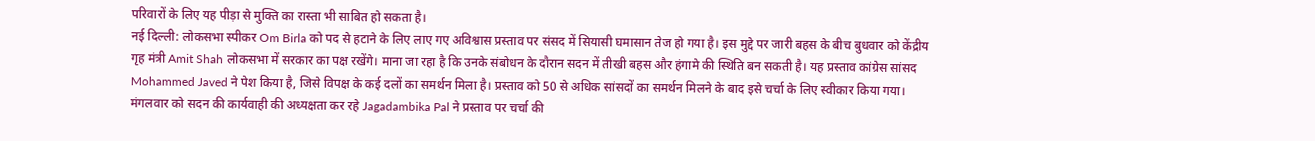परिवारों के लिए यह पीड़ा से मुक्ति का रास्ता भी साबित हो सकता है।
नई दिल्ली: लोकसभा स्पीकर Om Birla को पद से हटाने के लिए लाए गए अविश्वास प्रस्ताव पर संसद में सियासी घमासान तेज हो गया है। इस मुद्दे पर जारी बहस के बीच बुधवार को केंद्रीय गृह मंत्री Amit Shah लोकसभा में सरकार का पक्ष रखेंगे। माना जा रहा है कि उनके संबोधन के दौरान सदन में तीखी बहस और हंगामे की स्थिति बन सकती है। यह प्रस्ताव कांग्रेस सांसद Mohammed Javed ने पेश किया है, जिसे विपक्ष के कई दलों का समर्थन मिला है। प्रस्ताव को 50 से अधिक सांसदों का समर्थन मिलने के बाद इसे चर्चा के लिए स्वीकार किया गया। मंगलवार को सदन की कार्यवाही की अध्यक्षता कर रहे Jagadambika Pal ने प्रस्ताव पर चर्चा की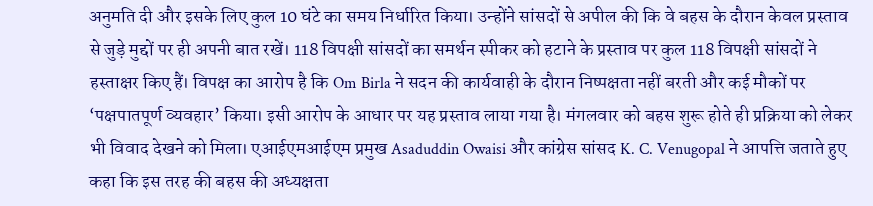अनुमति दी और इसके लिए कुल 10 घंटे का समय निर्धारित किया। उन्होंने सांसदों से अपील की कि वे बहस के दौरान केवल प्रस्ताव से जुड़े मुद्दों पर ही अपनी बात रखें। 118 विपक्षी सांसदों का समर्थन स्पीकर को हटाने के प्रस्ताव पर कुल 118 विपक्षी सांसदों ने हस्ताक्षर किए हैं। विपक्ष का आरोप है कि Om Birla ने सदन की कार्यवाही के दौरान निष्पक्षता नहीं बरती और कई मौकों पर ‘पक्षपातपूर्ण व्यवहार’ किया। इसी आरोप के आधार पर यह प्रस्ताव लाया गया है। मंगलवार को बहस शुरू होते ही प्रक्रिया को लेकर भी विवाद देखने को मिला। एआईएमआईएम प्रमुख Asaduddin Owaisi और कांग्रेस सांसद K. C. Venugopal ने आपत्ति जताते हुए कहा कि इस तरह की बहस की अध्यक्षता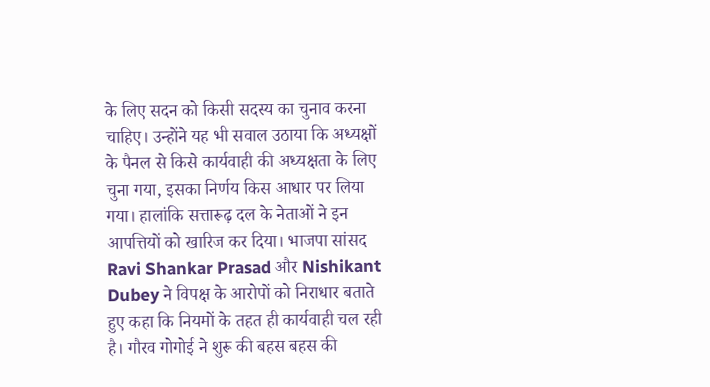के लिए सदन को किसी सदस्य का चुनाव करना चाहिए। उन्होंने यह भी सवाल उठाया कि अध्यक्षों के पैनल से किसे कार्यवाही की अध्यक्षता के लिए चुना गया, इसका निर्णय किस आधार पर लिया गया। हालांकि सत्तारूढ़ दल के नेताओं ने इन आपत्तियों को खारिज कर दिया। भाजपा सांसद Ravi Shankar Prasad और Nishikant Dubey ने विपक्ष के आरोपों को निराधार बताते हुए कहा कि नियमों के तहत ही कार्यवाही चल रही है। गौरव गोगोई ने शुरू की बहस बहस की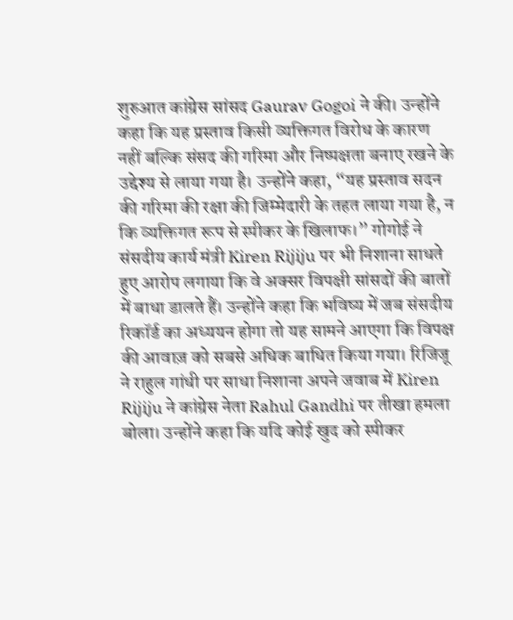शुरुआत कांग्रेस सांसद Gaurav Gogoi ने की। उन्होंने कहा कि यह प्रस्ताव किसी व्यक्तिगत विरोध के कारण नहीं बल्कि संसद की गरिमा और निष्पक्षता बनाए रखने के उद्देश्य से लाया गया है। उन्होंने कहा, “यह प्रस्ताव सदन की गरिमा की रक्षा की जिम्मेदारी के तहत लाया गया है, न कि व्यक्तिगत रूप से स्पीकर के खिलाफ।” गोगोई ने संसदीय कार्य मंत्री Kiren Rijiju पर भी निशाना साधते हुए आरोप लगाया कि वे अक्सर विपक्षी सांसदों की बातों में बाधा डालते हैं। उन्होंने कहा कि भविष्य में जब संसदीय रिकॉर्ड का अध्ययन होगा तो यह सामने आएगा कि विपक्ष की आवाज़ को सबसे अधिक बाधित किया गया। रिजिजू ने राहुल गांधी पर साधा निशाना अपने जवाब में Kiren Rijiju ने कांग्रेस नेता Rahul Gandhi पर तीखा हमला बोला। उन्होंने कहा कि यदि कोई खुद को स्पीकर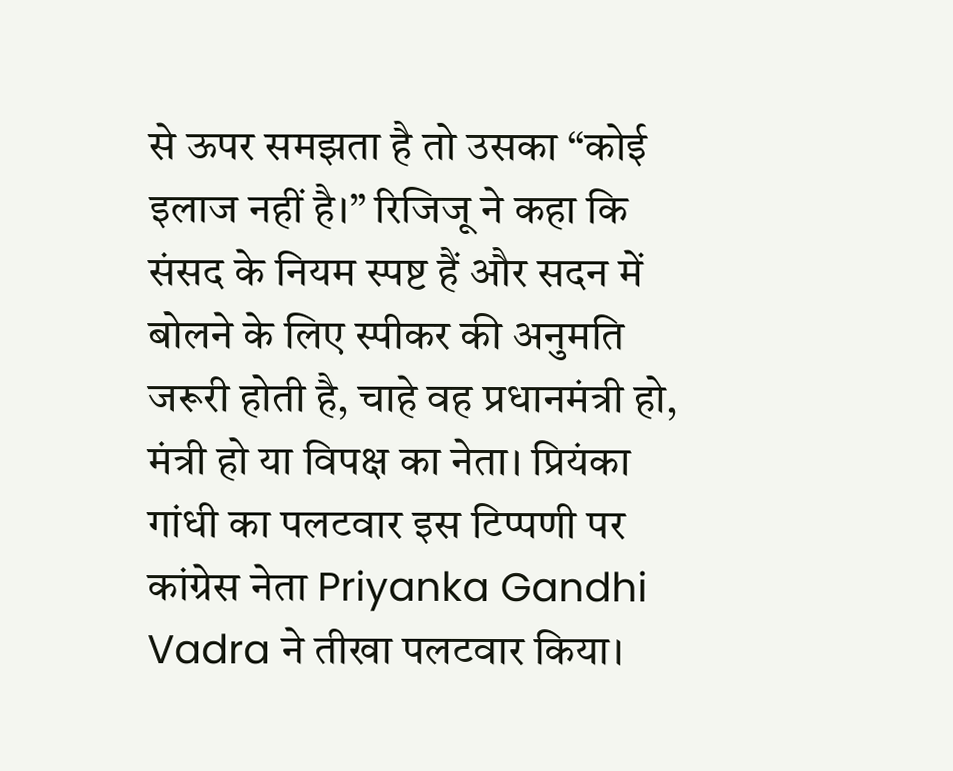से ऊपर समझता है तो उसका “कोई इलाज नहीं है।” रिजिजू ने कहा कि संसद के नियम स्पष्ट हैं और सदन में बोलने के लिए स्पीकर की अनुमति जरूरी होती है, चाहे वह प्रधानमंत्री हो, मंत्री हो या विपक्ष का नेता। प्रियंका गांधी का पलटवार इस टिप्पणी पर कांग्रेस नेता Priyanka Gandhi Vadra ने तीखा पलटवार किया।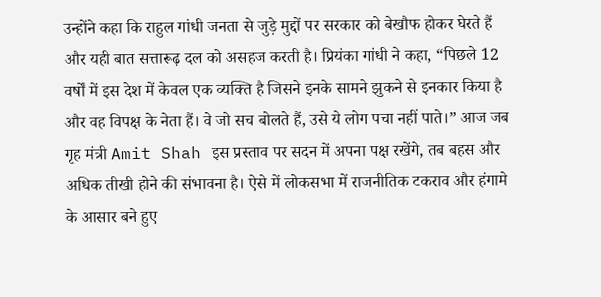उन्होंने कहा कि राहुल गांधी जनता से जुड़े मुद्दों पर सरकार को बेखौफ होकर घेरते हैं और यही बात सत्तारूढ़ दल को असहज करती है। प्रियंका गांधी ने कहा, “पिछले 12 वर्षों में इस देश में केवल एक व्यक्ति है जिसने इनके सामने झुकने से इनकार किया है और वह विपक्ष के नेता हैं। वे जो सच बोलते हैं, उसे ये लोग पचा नहीं पाते।” आज जब गृह मंत्री Amit Shah इस प्रस्ताव पर सदन में अपना पक्ष रखेंगे, तब बहस और अधिक तीखी होने की संभावना है। ऐसे में लोकसभा में राजनीतिक टकराव और हंगामे के आसार बने हुए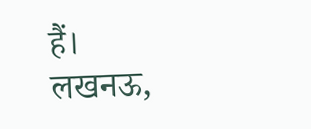हैं।
लखनऊ,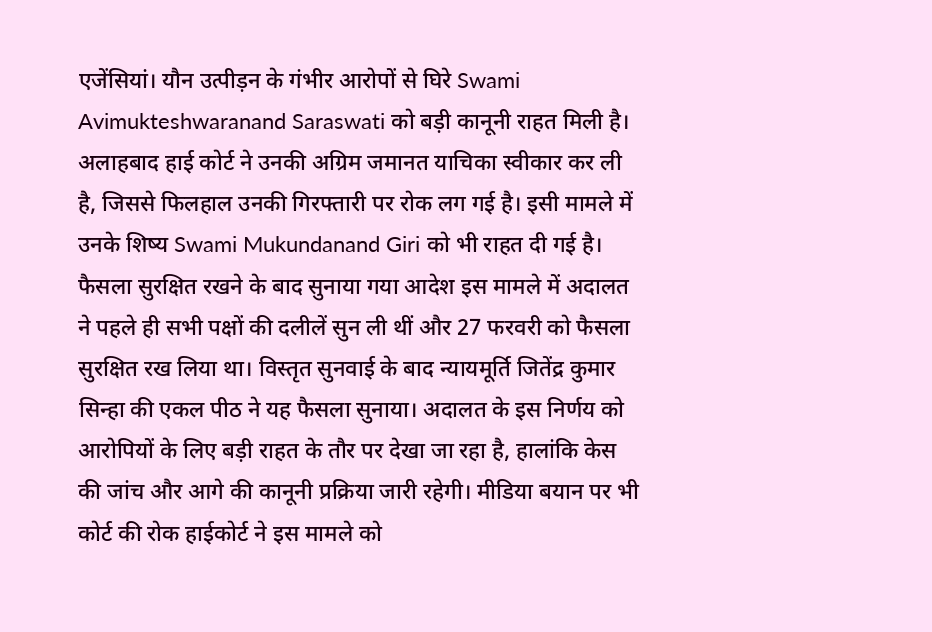एजेंसियां। यौन उत्पीड़न के गंभीर आरोपों से घिरे Swami Avimukteshwaranand Saraswati को बड़ी कानूनी राहत मिली है। अलाहबाद हाई कोर्ट ने उनकी अग्रिम जमानत याचिका स्वीकार कर ली है, जिससे फिलहाल उनकी गिरफ्तारी पर रोक लग गई है। इसी मामले में उनके शिष्य Swami Mukundanand Giri को भी राहत दी गई है। फैसला सुरक्षित रखने के बाद सुनाया गया आदेश इस मामले में अदालत ने पहले ही सभी पक्षों की दलीलें सुन ली थीं और 27 फरवरी को फैसला सुरक्षित रख लिया था। विस्तृत सुनवाई के बाद न्यायमूर्ति जितेंद्र कुमार सिन्हा की एकल पीठ ने यह फैसला सुनाया। अदालत के इस निर्णय को आरोपियों के लिए बड़ी राहत के तौर पर देखा जा रहा है, हालांकि केस की जांच और आगे की कानूनी प्रक्रिया जारी रहेगी। मीडिया बयान पर भी कोर्ट की रोक हाईकोर्ट ने इस मामले को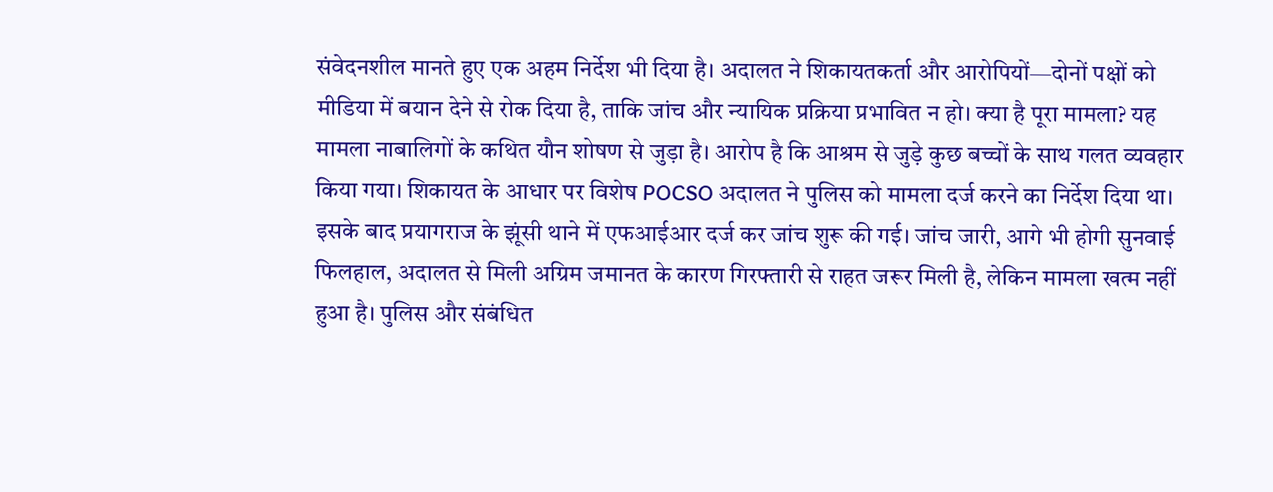संवेदनशील मानते हुए एक अहम निर्देश भी दिया है। अदालत ने शिकायतकर्ता और आरोपियों—दोनों पक्षों को मीडिया में बयान देने से रोक दिया है, ताकि जांच और न्यायिक प्रक्रिया प्रभावित न हो। क्या है पूरा मामला? यह मामला नाबालिगों के कथित यौन शोषण से जुड़ा है। आरोप है कि आश्रम से जुड़े कुछ बच्चों के साथ गलत व्यवहार किया गया। शिकायत के आधार पर विशेष POCSO अदालत ने पुलिस को मामला दर्ज करने का निर्देश दिया था। इसके बाद प्रयागराज के झूंसी थाने में एफआईआर दर्ज कर जांच शुरू की गई। जांच जारी, आगे भी होगी सुनवाई फिलहाल, अदालत से मिली अग्रिम जमानत के कारण गिरफ्तारी से राहत जरूर मिली है, लेकिन मामला खत्म नहीं हुआ है। पुलिस और संबंधित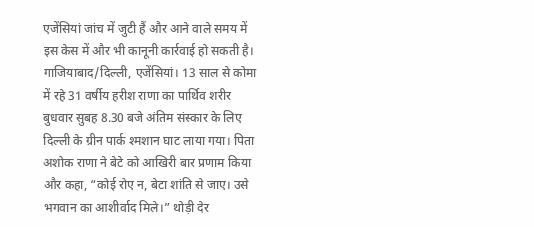एजेंसियां जांच में जुटी हैं और आने वाले समय में इस केस में और भी कानूनी कार्रवाई हो सकती है।
गाजियाबाद/दिल्ली, एजेंसियां। 13 साल से कोमा में रहे 31 वर्षीय हरीश राणा का पार्थिव शरीर बुधवार सुबह 8.30 बजे अंतिम संस्कार के लिए दिल्ली के ग्रीन पार्क श्मशान घाट लाया गया। पिता अशोक राणा ने बेटे को आखिरी बार प्रणाम किया और कहा, “कोई रोए न, बेटा शांति से जाए। उसे भगवान का आशीर्वाद मिले।” थोड़ी देर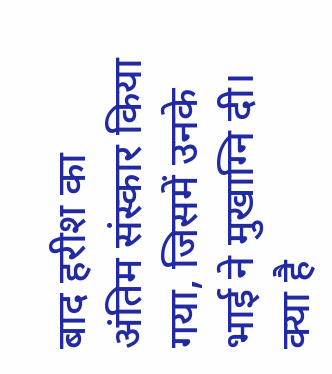बाद हरीश का अंतिम संस्कार किया गया, जिसमें उनके भाई ने मुखाग्नि दी। क्या है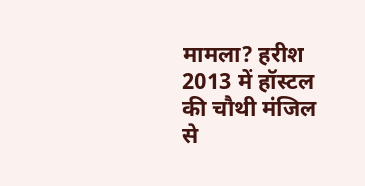मामला? हरीश 2013 में हॉस्टल की चौथी मंजिल से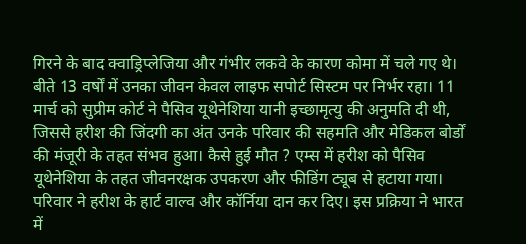गिरने के बाद क्वाड्रिप्लेजिया और गंभीर लकवे के कारण कोमा में चले गए थे। बीते 13 वर्षों में उनका जीवन केवल लाइफ सपोर्ट सिस्टम पर निर्भर रहा। 11 मार्च को सुप्रीम कोर्ट ने पैसिव यूथेनेशिया यानी इच्छामृत्यु की अनुमति दी थी, जिससे हरीश की जिंदगी का अंत उनके परिवार की सहमति और मेडिकल बोर्डों की मंजूरी के तहत संभव हुआ। कैसे हुई मौत ? एम्स में हरीश को पैसिव यूथेनेशिया के तहत जीवनरक्षक उपकरण और फीडिंग ट्यूब से हटाया गया। परिवार ने हरीश के हार्ट वाल्व और कॉर्निया दान कर दिए। इस प्रक्रिया ने भारत में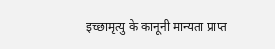इच्छामृत्यु के कानूनी मान्यता प्राप्त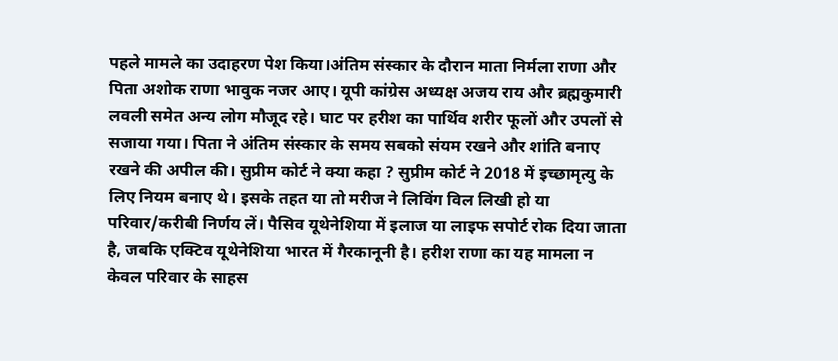पहले मामले का उदाहरण पेश किया।अंतिम संस्कार के दौरान माता निर्मला राणा और पिता अशोक राणा भावुक नजर आए। यूपी कांग्रेस अध्यक्ष अजय राय और ब्रह्मकुमारी लवली समेत अन्य लोग मौजूद रहे। घाट पर हरीश का पार्थिव शरीर फूलों और उपलों से सजाया गया। पिता ने अंतिम संस्कार के समय सबको संयम रखने और शांति बनाए रखने की अपील की। सुप्रीम कोर्ट ने क्या कहा ? सुप्रीम कोर्ट ने 2018 में इच्छामृत्यु के लिए नियम बनाए थे। इसके तहत या तो मरीज ने लिविंग विल लिखी हो या परिवार/करीबी निर्णय लें। पैसिव यूथेनेशिया में इलाज या लाइफ सपोर्ट रोक दिया जाता है, जबकि एक्टिव यूथेनेशिया भारत में गैरकानूनी है। हरीश राणा का यह मामला न केवल परिवार के साहस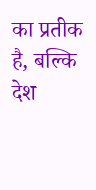का प्रतीक है, बल्कि देश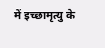में इच्छामृत्यु के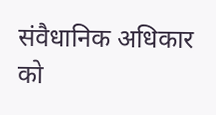संवैधानिक अधिकार को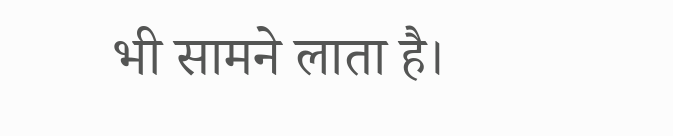भी सामने लाता है।